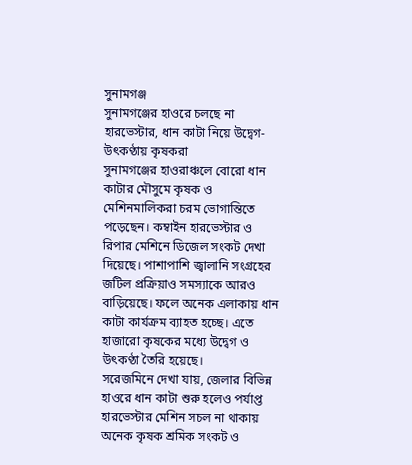সুনামগঞ্জ
সুনামগঞ্জের হাওরে চলছে না হারভেস্টার, ধান কাটা নিয়ে উদ্বেগ-উৎকণ্ঠায় কৃষকরা
সুনামগঞ্জের হাওরাঞ্চলে বোরো ধান কাটার মৌসুমে কৃষক ও মেশিনমালিকরা চরম ভোগান্তিতে পড়েছেন। কম্বাইন হারভেস্টার ও রিপার মেশিনে ডিজেল সংকট দেখা দিয়েছে। পাশাপাশি জ্বালানি সংগ্রহের জটিল প্রক্রিয়াও সমস্যাকে আরও বাড়িয়েছে। ফলে অনেক এলাকায় ধান কাটা কার্যক্রম ব্যাহত হচ্ছে। এতে হাজারো কৃষকের মধ্যে উদ্বেগ ও উৎকণ্ঠা তৈরি হয়েছে।
সরেজমিনে দেখা যায়, জেলার বিভিন্ন হাওরে ধান কাটা শুরু হলেও পর্যাপ্ত হারভেস্টার মেশিন সচল না থাকায় অনেক কৃষক শ্রমিক সংকট ও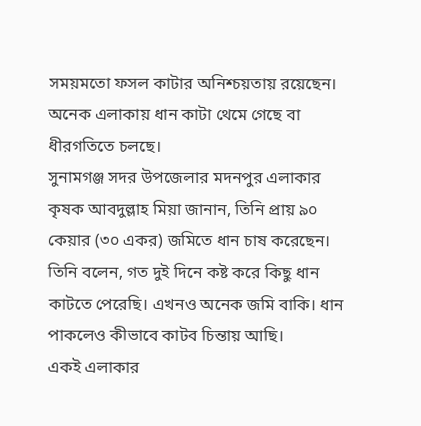সময়মতো ফসল কাটার অনিশ্চয়তায় রয়েছেন। অনেক এলাকায় ধান কাটা থেমে গেছে বা ধীরগতিতে চলছে।
সুনামগঞ্জ সদর উপজেলার মদনপুর এলাকার কৃষক আবদুল্লাহ মিয়া জানান, তিনি প্রায় ৯০ কেয়ার (৩০ একর) জমিতে ধান চাষ করেছেন। তিনি বলেন, গত দুই দিনে কষ্ট করে কিছু ধান কাটতে পেরেছি। এখনও অনেক জমি বাকি। ধান পাকলেও কীভাবে কাটব চিন্তায় আছি।
একই এলাকার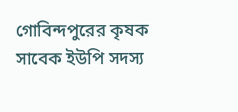গোবিন্দপুরের কৃষক সাবেক ইউপি সদস্য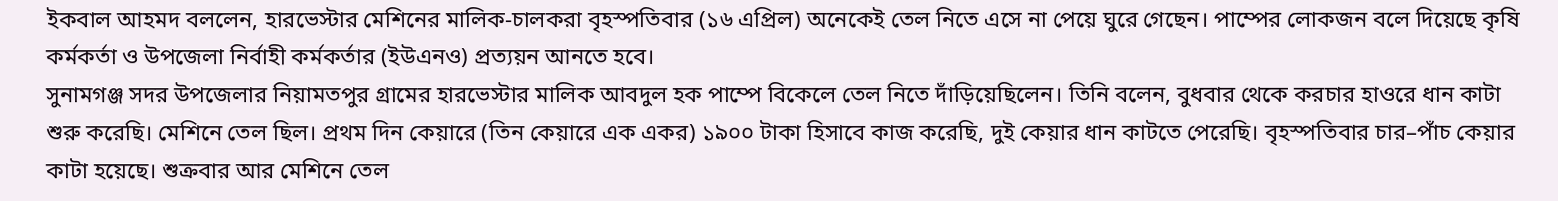ইকবাল আহমদ বললেন, হারভেস্টার মেশিনের মালিক-চালকরা বৃহস্পতিবার (১৬ এপ্রিল) অনেকেই তেল নিতে এসে না পেয়ে ঘুরে গেছেন। পাম্পের লোকজন বলে দিয়েছে কৃষি কর্মকর্তা ও উপজেলা নির্বাহী কর্মকর্তার (ইউএনও) প্রত্যয়ন আনতে হবে।
সুনামগঞ্জ সদর উপজেলার নিয়ামতপুর গ্রামের হারভেস্টার মালিক আবদুল হক পাম্পে বিকেলে তেল নিতে দাঁড়িয়েছিলেন। তিনি বলেন, বুধবার থেকে করচার হাওরে ধান কাটা শুরু করেছি। মেশিনে তেল ছিল। প্রথম দিন কেয়ারে (তিন কেয়ারে এক একর) ১৯০০ টাকা হিসাবে কাজ করেছি, দুই কেয়ার ধান কাটতে পেরেছি। বৃহস্পতিবার চার–পাঁচ কেয়ার কাটা হয়েছে। শুক্রবার আর মেশিনে তেল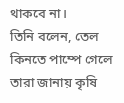থাকবে না।
তিনি বলেন, তেল কিনতে পাম্পে গেলে তারা জানায় কৃষি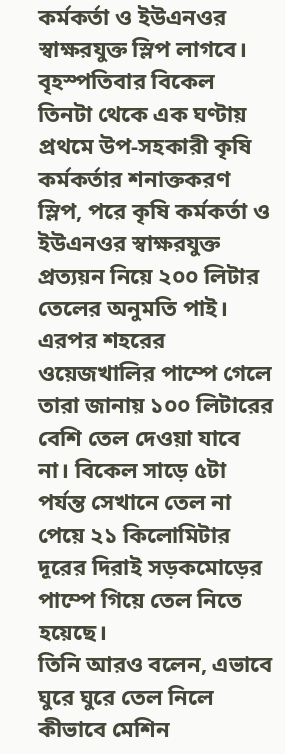কর্মকর্তা ও ইউএনওর স্বাক্ষরযুক্ত স্লিপ লাগবে। বৃহস্পতিবার বিকেল তিনটা থেকে এক ঘণ্টায় প্রথমে উপ-সহকারী কৃষি কর্মকর্তার শনাক্তকরণ স্লিপ, পরে কৃষি কর্মকর্তা ও ইউএনওর স্বাক্ষরযুক্ত প্রত্যয়ন নিয়ে ২০০ লিটার তেলের অনুমতি পাই। এরপর শহরের ওয়েজখালির পাম্পে গেলে তারা জানায় ১০০ লিটারের বেশি তেল দেওয়া যাবে না। বিকেল সাড়ে ৫টা পর্যন্ত সেখানে তেল না পেয়ে ২১ কিলোমিটার দূরের দিরাই সড়কমোড়ের পাম্পে গিয়ে তেল নিতে হয়েছে।
তিনি আরও বলেন, এভাবে ঘুরে ঘুরে তেল নিলে কীভাবে মেশিন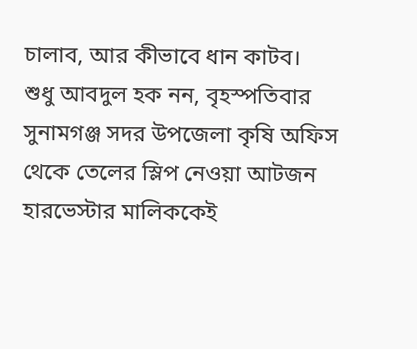চালাব, আর কীভাবে ধান কাটব।
শুধু আবদুল হক নন, বৃহস্পতিবার সুনামগঞ্জ সদর উপজেলা কৃষি অফিস থেকে তেলের স্লিপ নেওয়া আটজন হারভেস্টার মালিককেই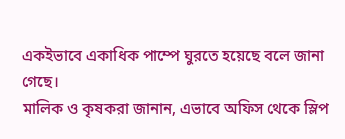একইভাবে একাধিক পাম্পে ঘুরতে হয়েছে বলে জানা গেছে।
মালিক ও কৃষকরা জানান, এভাবে অফিস থেকে স্লিপ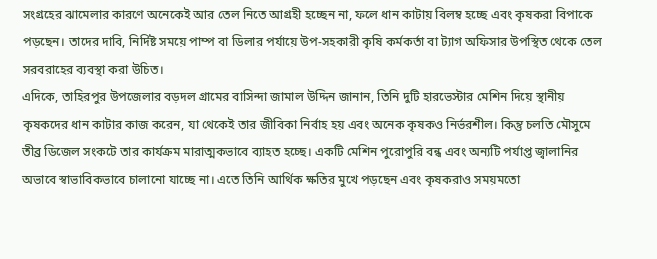সংগ্রহের ঝামেলার কারণে অনেকেই আর তেল নিতে আগ্রহী হচ্ছেন না, ফলে ধান কাটায় বিলম্ব হচ্ছে এবং কৃষকরা বিপাকে পড়ছেন। তাদের দাবি, নির্দিষ্ট সময়ে পাম্প বা ডিলার পর্যায়ে উপ-সহকারী কৃষি কর্মকর্তা বা ট্যাগ অফিসার উপস্থিত থেকে তেল সরবরাহের ব্যবস্থা করা উচিত।
এদিকে, তাহিরপুর উপজেলার বড়দল গ্রামের বাসিন্দা জামাল উদ্দিন জানান, তিনি দুটি হারভেস্টার মেশিন দিয়ে স্থানীয় কৃষকদের ধান কাটার কাজ করেন, যা থেকেই তার জীবিকা নির্বাহ হয় এবং অনেক কৃষকও নির্ভরশীল। কিন্তু চলতি মৌসুমে তীব্র ডিজেল সংকটে তার কার্যক্রম মারাত্মকভাবে ব্যাহত হচ্ছে। একটি মেশিন পুরোপুরি বন্ধ এবং অন্যটি পর্যাপ্ত জ্বালানির অভাবে স্বাভাবিকভাবে চালানো যাচ্ছে না। এতে তিনি আর্থিক ক্ষতির মুখে পড়ছেন এবং কৃষকরাও সময়মতো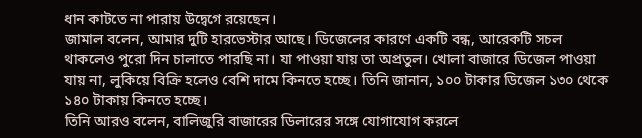ধান কাটতে না পারায় উদ্বেগে রয়েছেন।
জামাল বলেন, আমার দুটি হারভেস্টার আছে। ডিজেলের কারণে একটি বন্ধ, আরেকটি সচল থাকলেও পুরো দিন চালাতে পারছি না। যা পাওয়া যায় তা অপ্রতুল। খোলা বাজারে ডিজেল পাওয়া যায় না, লুকিয়ে বিক্রি হলেও বেশি দামে কিনতে হচ্ছে। তিনি জানান, ১০০ টাকার ডিজেল ১৩০ থেকে ১৪০ টাকায় কিনতে হচ্ছে।
তিনি আরও বলেন, বালিজুরি বাজারের ডিলারের সঙ্গে যোগাযোগ করলে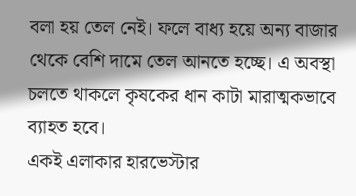বলা হয় তেল নেই। ফলে বাধ্য হয়ে অন্য বাজার থেকে বেশি দামে তেল আনতে হচ্ছে। এ অবস্থা চলতে থাকলে কৃষকের ধান কাটা মারাত্মকভাবে ব্যাহত হবে।
একই এলাকার হারভেস্টার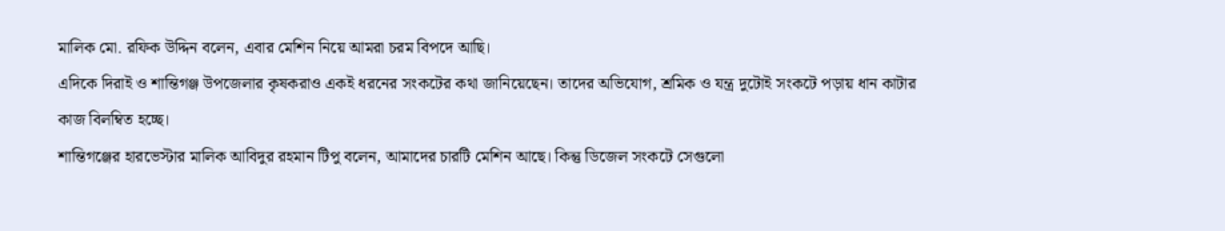মালিক মো. রফিক উদ্দিন বলেন, এবার মেশিন নিয়ে আমরা চরম বিপদে আছি।
এদিকে দিরাই ও শান্তিগঞ্জ উপজেলার কৃষকরাও একই ধরনের সংকটের কথা জানিয়েছেন। তাদের অভিযোগ, শ্রমিক ও যন্ত্র দুটোই সংকটে পড়ায় ধান কাটার কাজ বিলম্বিত হচ্ছে।
শান্তিগঞ্জের হারভেস্টার মালিক আবিদুর রহমান টিপু বলেন, আমাদের চারটি মেশিন আছে। কিন্তু ডিজেল সংকটে সেগুলো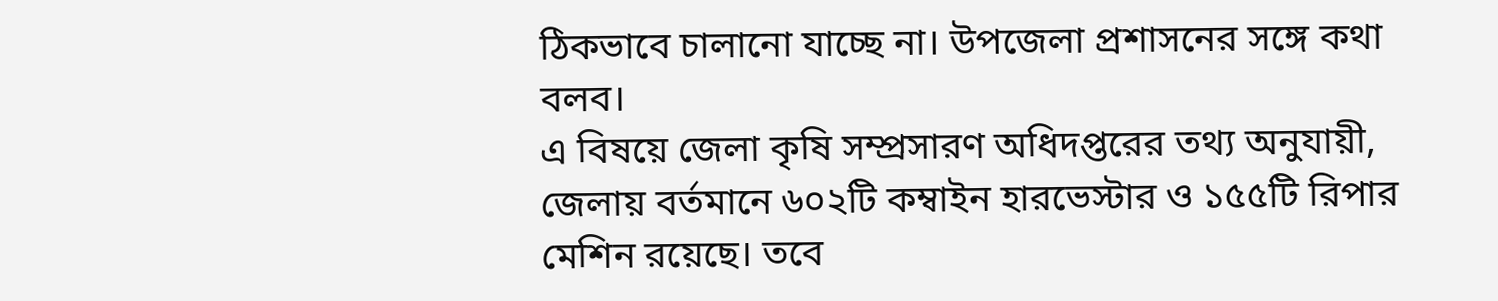ঠিকভাবে চালানো যাচ্ছে না। উপজেলা প্রশাসনের সঙ্গে কথা বলব।
এ বিষয়ে জেলা কৃষি সম্প্রসারণ অধিদপ্তরের তথ্য অনুযায়ী, জেলায় বর্তমানে ৬০২টি কম্বাইন হারভেস্টার ও ১৫৫টি রিপার মেশিন রয়েছে। তবে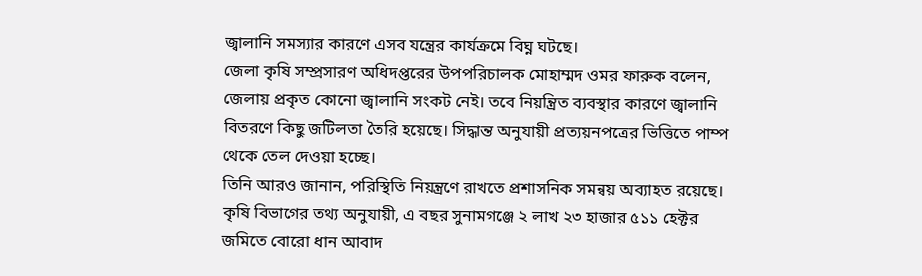জ্বালানি সমস্যার কারণে এসব যন্ত্রের কার্যক্রমে বিঘ্ন ঘটছে।
জেলা কৃষি সম্প্রসারণ অধিদপ্তরের উপপরিচালক মোহাম্মদ ওমর ফারুক বলেন, জেলায় প্রকৃত কোনো জ্বালানি সংকট নেই। তবে নিয়ন্ত্রিত ব্যবস্থার কারণে জ্বালানি বিতরণে কিছু জটিলতা তৈরি হয়েছে। সিদ্ধান্ত অনুযায়ী প্রত্যয়নপত্রের ভিত্তিতে পাম্প থেকে তেল দেওয়া হচ্ছে।
তিনি আরও জানান, পরিস্থিতি নিয়ন্ত্রণে রাখতে প্রশাসনিক সমন্বয় অব্যাহত রয়েছে।
কৃষি বিভাগের তথ্য অনুযায়ী, এ বছর সুনামগঞ্জে ২ লাখ ২৩ হাজার ৫১১ হেক্টর জমিতে বোরো ধান আবাদ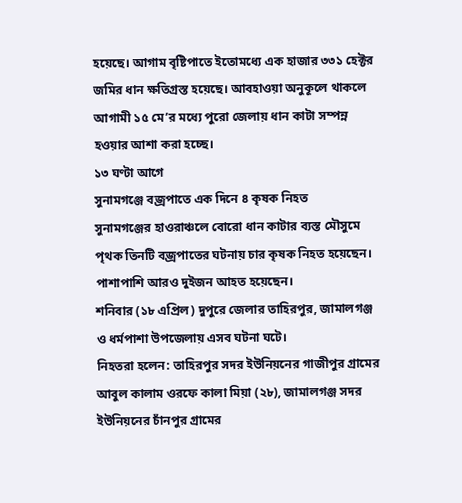হয়েছে। আগাম বৃষ্টিপাতে ইতোমধ্যে এক হাজার ৩৩১ হেক্টর জমির ধান ক্ষতিগ্রস্ত হয়েছে। আবহাওয়া অনুকূলে থাকলে আগামী ১৫ মে’র মধ্যে পুরো জেলায় ধান কাটা সম্পন্ন হওয়ার আশা করা হচ্ছে।
১৩ ঘণ্টা আগে
সুনামগঞ্জে বজ্রপাতে এক দিনে ৪ কৃষক নিহত
সুনামগঞ্জের হাওরাঞ্চলে বোরো ধান কাটার ব্যস্ত মৌসুমে পৃথক তিনটি বজ্রপাতের ঘটনায় চার কৃষক নিহত হয়েছেন। পাশাপাশি আরও দুইজন আহত হয়েছেন।
শনিবার (১৮ এপ্রিল) দুপুরে জেলার তাহিরপুর, জামালগঞ্জ ও ধর্মপাশা উপজেলায় এসব ঘটনা ঘটে।
নিহতরা হলেন: তাহিরপুর সদর ইউনিয়নের গাজীপুর গ্রামের আবুল কালাম ওরফে কালা মিয়া (২৮), জামালগঞ্জ সদর ইউনিয়নের চাঁনপুর গ্রামের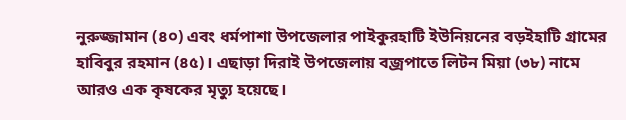নুরুজ্জামান (৪০) এবং ধর্মপাশা উপজেলার পাইকুরহাটি ইউনিয়নের বড়ইহাটি গ্রামের হাবিবুর রহমান (৪৫)। এছাড়া দিরাই উপজেলায় বজ্রপাতে লিটন মিয়া (৩৮) নামে আরও এক কৃষকের মৃত্যু হয়েছে।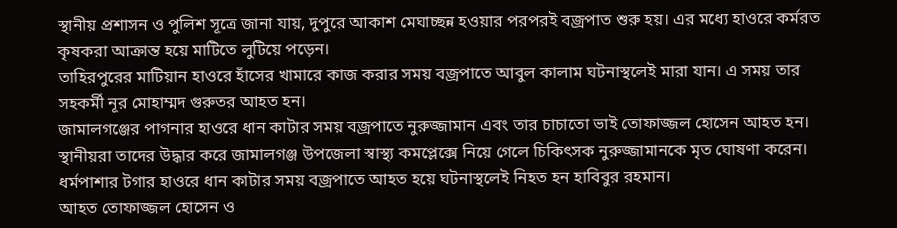স্থানীয় প্রশাসন ও পুলিশ সূত্রে জানা যায়, দুপুরে আকাশ মেঘাচ্ছন্ন হওয়ার পরপরই বজ্রপাত শুরু হয়। এর মধ্যে হাওরে কর্মরত কৃষকরা আক্রান্ত হয়ে মাটিতে লুটিয়ে পড়েন।
তাহিরপুরের মাটিয়ান হাওরে হাঁসের খামারে কাজ করার সময় বজ্রপাতে আবুল কালাম ঘটনাস্থলেই মারা যান। এ সময় তার সহকর্মী নূর মোহাম্মদ গুরুতর আহত হন।
জামালগঞ্জের পাগনার হাওরে ধান কাটার সময় বজ্রপাতে নুরুজ্জামান এবং তার চাচাতো ভাই তোফাজ্জল হোসেন আহত হন। স্থানীয়রা তাদের উদ্ধার করে জামালগঞ্জ উপজেলা স্বাস্থ্য কমপ্লেক্সে নিয়ে গেলে চিকিৎসক নুরুজ্জামানকে মৃত ঘোষণা করেন।
ধর্মপাশার টগার হাওরে ধান কাটার সময় বজ্রপাতে আহত হয়ে ঘটনাস্থলেই নিহত হন হাবিবুর রহমান।
আহত তোফাজ্জল হোসেন ও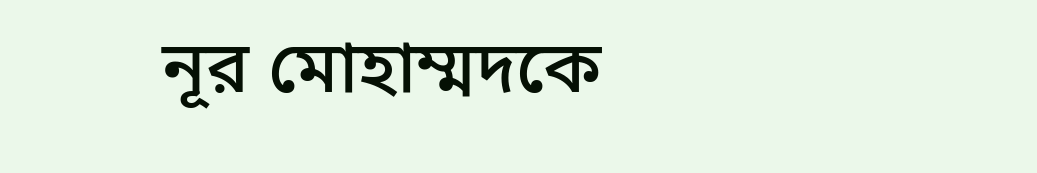নূর মোহাম্মদকে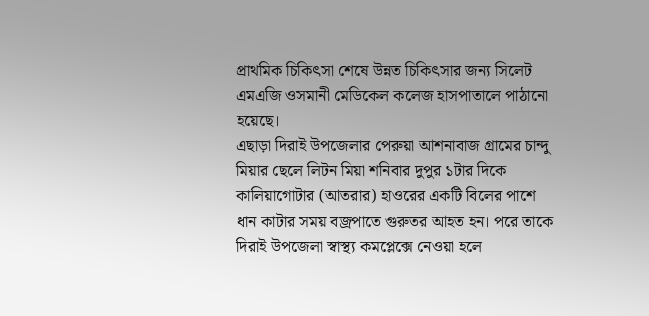প্রাথমিক চিকিৎসা শেষে উন্নত চিকিৎসার জন্য সিলেট এমএজি ওসমানী মেডিকেল কলেজ হাসপাতালে পাঠানো হয়েছে।
এছাড়া দিরাই উপজেলার পেরুয়া আশনাবাজ গ্রামের চান্দু মিয়ার ছেলে লিটন মিয়া শনিবার দুপুর ১টার দিকে কালিয়াগোটার (আতরার) হাওরের একটি বিলের পাশে ধান কাটার সময় বজ্রপাতে গুরুতর আহত হন। পরে তাকে দিরাই উপজেলা স্বাস্থ্য কমপ্লেক্সে নেওয়া হলে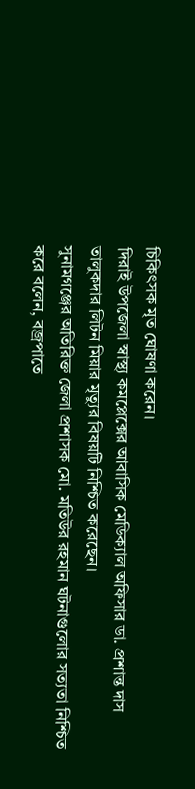চিকিৎসক মৃত ঘোষণা করেন।
দিরাই উপজেলা স্বাস্থ্য কমপ্লেক্সের আবাসিক মেডিক্যাল অফিসার ডা. প্রশান্ত দাস তালুকদার লিটন মিয়ার মৃত্যুর বিষয়টি নিশ্চিত করেছেন।
সুনামগঞ্জের অতিরিক্ত জেলা প্রশাসক মো. মতিউর রহমান ঘটনাগুলোর সত্যতা নিশ্চিত করে বলেন, বজ্রপাতে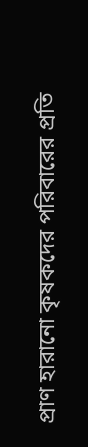প্রাণ হারানো কৃষকদের পরিবারের প্রতি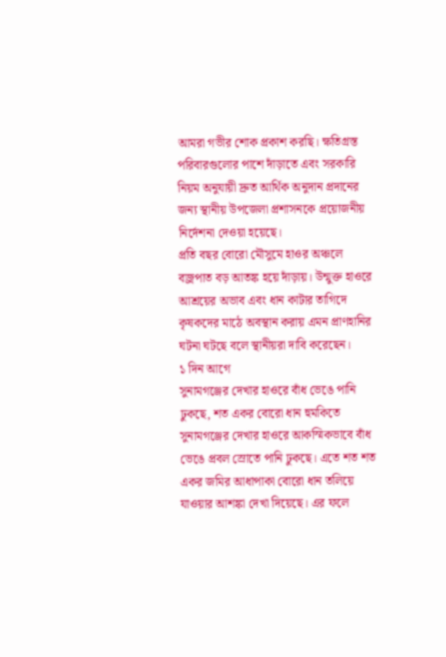আমরা গভীর শোক প্রকাশ করছি। ক্ষতিগ্রস্ত পরিবারগুলোর পাশে দাঁড়াতে এবং সরকারি নিয়ম অনুযায়ী দ্রুত আর্থিক অনুদান প্রদানের জন্য স্থানীয় উপজেলা প্রশাসনকে প্রয়োজনীয় নির্দেশনা দেওয়া হয়েছে।
প্রতি বছর বোরো মৌসুমে হাওর অঞ্চলে বজ্রপাত বড় আতঙ্ক হয়ে দাঁড়ায়। উন্মুক্ত হাওরে আশ্রয়ের অভাব এবং ধান কাটার তাগিদে কৃষকদের মাঠে অবস্থান করায় এমন প্রাণহানির ঘটনা ঘটছে বলে স্থানীয়রা দাবি করেছেন।
১ দিন আগে
সুনামগঞ্জের দেখার হাওরে বাঁধ ভেঙে পানি ঢুকছে, শত একর বোরো ধান হুমকিতে
সুনামগঞ্জের দেখার হাওরে আকস্মিকভাবে বাঁধ ভেঙে প্রবল স্রোতে পানি ঢুকছে। এতে শত শত একর জমির আধাপাকা বোরো ধান তলিয়ে যাওয়ার আশঙ্কা দেখা দিয়েছে। এর ফলে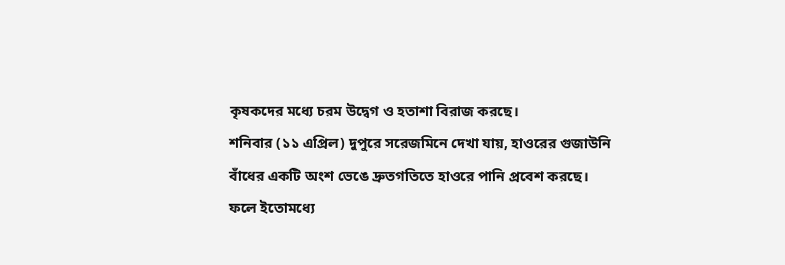কৃষকদের মধ্যে চরম উদ্বেগ ও হতাশা বিরাজ করছে।
শনিবার (১১ এপ্রিল) দুপুরে সরেজমিনে দেখা যায়, হাওরের গুজাউনি বাঁধের একটি অংশ ভেঙে দ্রুতগতিতে হাওরে পানি প্রবেশ করছে। ফলে ইতোমধ্যে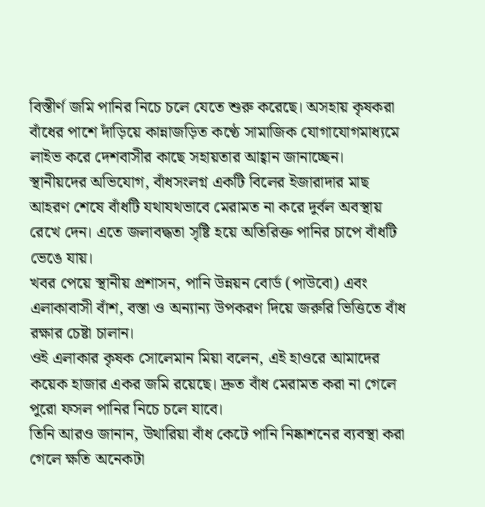বিস্তীর্ণ জমি পানির নিচে চলে যেতে শুরু করেছে। অসহায় কৃষকরা বাঁধের পাশে দাঁড়িয়ে কান্নাজড়িত কণ্ঠে সামাজিক যোগাযোগমাধ্যমে লাইভ করে দেশবাসীর কাছে সহায়তার আহ্বান জানাচ্ছেন।
স্থানীয়দের অভিযোগ, বাঁধসংলগ্ন একটি বিলের ইজারাদার মাছ আহরণ শেষে বাঁধটি যথাযথভাবে মেরামত না করে দুর্বল অবস্থায় রেখে দেন। এতে জলাবদ্ধতা সৃষ্টি হয়ে অতিরিক্ত পানির চাপে বাঁধটি ভেঙে যায়।
খবর পেয়ে স্থানীয় প্রশাসন, পানি উন্নয়ন বোর্ড (পাউবো) এবং এলাকাবাসী বাঁশ, বস্তা ও অন্যান্য উপকরণ দিয়ে জরুরি ভিত্তিতে বাঁধ রক্ষার চেষ্টা চালান।
ওই এলাকার কৃষক সোলেমান মিয়া বলেন, এই হাওরে আমাদের কয়েক হাজার একর জমি রয়েছে। দ্রুত বাঁধ মেরামত করা না গেলে পুরো ফসল পানির নিচে চলে যাবে।
তিনি আরও জানান, উথারিয়া বাঁধ কেটে পানি নিষ্কাশনের ব্যবস্থা করা গেলে ক্ষতি অনেকটা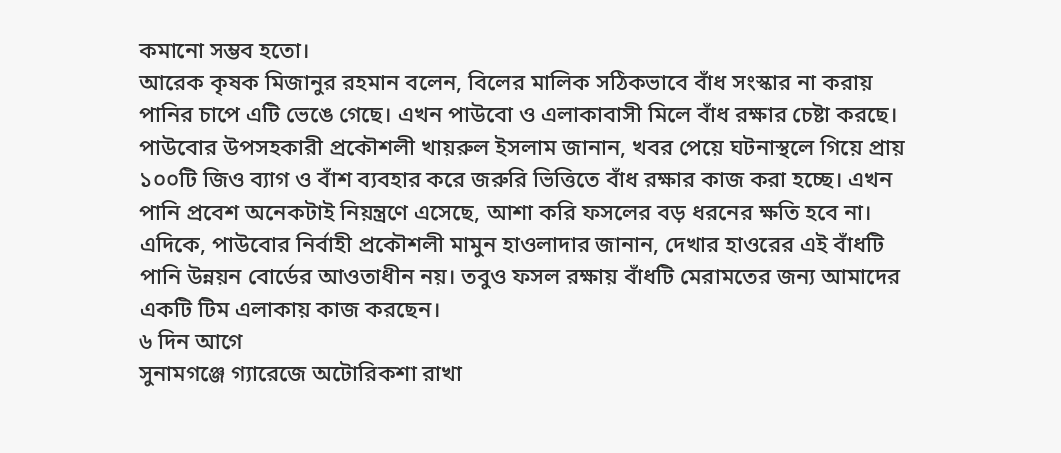কমানো সম্ভব হতো।
আরেক কৃষক মিজানুর রহমান বলেন, বিলের মালিক সঠিকভাবে বাঁধ সংস্কার না করায় পানির চাপে এটি ভেঙে গেছে। এখন পাউবো ও এলাকাবাসী মিলে বাঁধ রক্ষার চেষ্টা করছে।
পাউবোর উপসহকারী প্রকৌশলী খায়রুল ইসলাম জানান, খবর পেয়ে ঘটনাস্থলে গিয়ে প্রায় ১০০টি জিও ব্যাগ ও বাঁশ ব্যবহার করে জরুরি ভিত্তিতে বাঁধ রক্ষার কাজ করা হচ্ছে। এখন পানি প্রবেশ অনেকটাই নিয়ন্ত্রণে এসেছে, আশা করি ফসলের বড় ধরনের ক্ষতি হবে না।
এদিকে, পাউবোর নির্বাহী প্রকৌশলী মামুন হাওলাদার জানান, দেখার হাওরের এই বাঁধটি পানি উন্নয়ন বোর্ডের আওতাধীন নয়। তবুও ফসল রক্ষায় বাঁধটি মেরামতের জন্য আমাদের একটি টিম এলাকায় কাজ করছেন।
৬ দিন আগে
সুনামগঞ্জে গ্যারেজে অটোরিকশা রাখা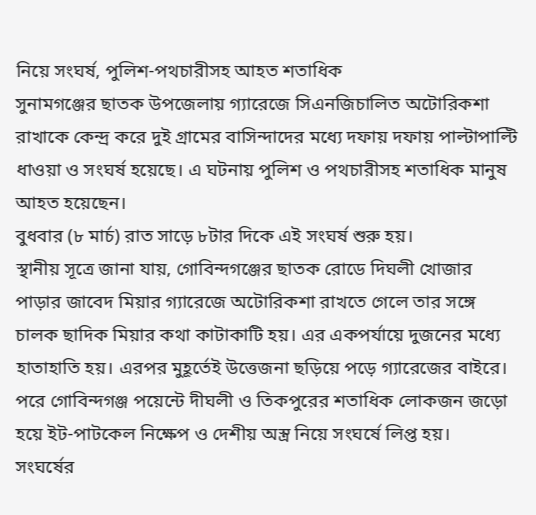নিয়ে সংঘর্ষ, পুলিশ-পথচারীসহ আহত শতাধিক
সুনামগঞ্জের ছাতক উপজেলায় গ্যারেজে সিএনজিচালিত অটোরিকশা রাখাকে কেন্দ্র করে দুই গ্রামের বাসিন্দাদের মধ্যে দফায় দফায় পাল্টাপাল্টি ধাওয়া ও সংঘর্ষ হয়েছে। এ ঘটনায় পুলিশ ও পথচারীসহ শতাধিক মানুষ আহত হয়েছেন।
বুধবার (৮ মার্চ) রাত সাড়ে ৮টার দিকে এই সংঘর্ষ শুরু হয়।
স্থানীয় সূত্রে জানা যায়, গোবিন্দগঞ্জের ছাতক রোডে দিঘলী খোজার পাড়ার জাবেদ মিয়ার গ্যারেজে অটোরিকশা রাখতে গেলে তার সঙ্গে চালক ছাদিক মিয়ার কথা কাটাকাটি হয়। এর একপর্যায়ে দুজনের মধ্যে হাতাহাতি হয়। এরপর মুহূর্তেই উত্তেজনা ছড়িয়ে পড়ে গ্যারেজের বাইরে। পরে গোবিন্দগঞ্জ পয়েন্টে দীঘলী ও তিকপুরের শতাধিক লোকজন জড়ো হয়ে ইট-পাটকেল নিক্ষেপ ও দেশীয় অস্ত্র নিয়ে সংঘর্ষে লিপ্ত হয়।
সংঘর্ষের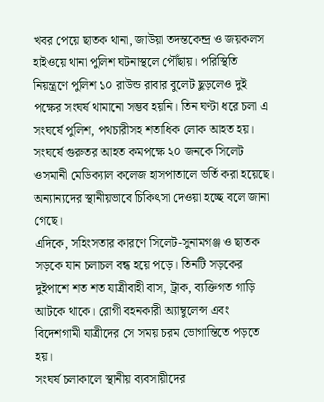খবর পেয়ে ছাতক থানা, জাউয়া তদন্তকেন্দ্র ও জয়কলস হাইওয়ে থানা পুলিশ ঘটনাস্থলে পৌঁছায়। পরিস্থিতি নিয়ন্ত্রণে পুলিশ ১০ রাউন্ড রাবার বুলেট ছুড়লেও দুই পক্ষের সংঘর্ষ থামানো সম্ভব হয়নি। তিন ঘণ্টা ধরে চলা এ সংঘর্ষে পুলিশ, পথচারীসহ শতাধিক লোক আহত হয়।
সংঘর্ষে গুরুতর আহত কমপক্ষে ২০ জনকে সিলেট ওসমানী মেডিক্যাল কলেজ হাসপাতালে ভর্তি করা হয়েছে। অন্যান্যদের স্থানীয়ভাবে চিকিৎসা দেওয়া হচ্ছে বলে জানা গেছে।
এদিকে, সহিংসতার কারণে সিলেট-সুনামগঞ্জ ও ছাতক সড়কে যান চলাচল বন্ধ হয়ে পড়ে। তিনটি সড়কের দুইপাশে শত শত যাত্রীবাহী বাস, ট্রাক, ব্যক্তিগত গাড়ি আটকে থাকে। রোগী বহনকারী অ্যাম্বুলেন্স এবং বিদেশগামী যাত্রীদের সে সময় চরম ভোগান্তিতে পড়তে হয়।
সংঘর্ষ চলাকালে স্থানীয় ব্যবসায়ীদের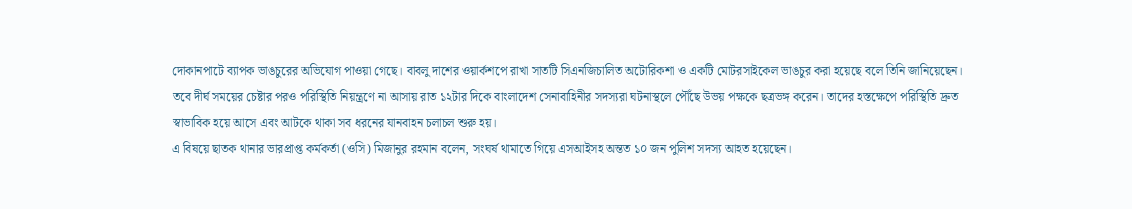দোকানপাটে ব্যাপক ভাঙচুরের অভিযোগ পাওয়া গেছে। বাবলু দাশের ওয়ার্কশপে রাখা সাতটি সিএনজিচালিত অটোরিকশা ও একটি মোটরসাইকেল ভাঙচুর করা হয়েছে বলে তিনি জানিয়েছেন।
তবে দীর্ঘ সময়ের চেষ্টার পরও পরিস্থিতি নিয়ন্ত্রণে না আসায় রাত ১২টার দিকে বাংলাদেশ সেনাবাহিনীর সদস্যরা ঘটনাস্থলে পৌঁছে উভয় পক্ষকে ছত্রভঙ্গ করেন। তাদের হস্তক্ষেপে পরিস্থিতি দ্রুত স্বাভাবিক হয়ে আসে এবং আটকে থাকা সব ধরনের যানবাহন চলাচল শুরু হয়।
এ বিষয়ে ছাতক থানার ভারপ্রাপ্ত কর্মকর্তা (ওসি) মিজানুর রহমান বলেন, সংঘর্ষ থামাতে গিয়ে এসআইসহ অন্তত ১০ জন পুলিশ সদস্য আহত হয়েছেন।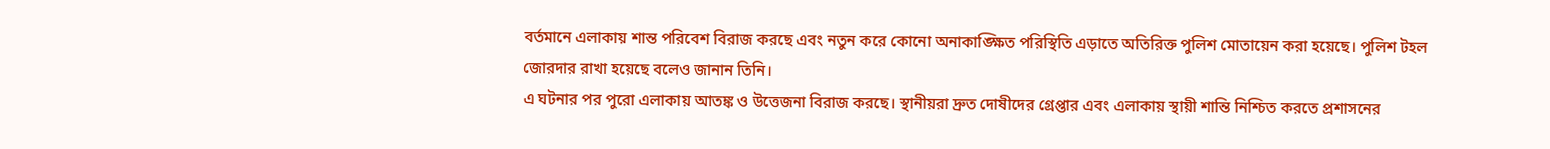বর্তমানে এলাকায় শান্ত পরিবেশ বিরাজ করছে এবং নতুন করে কোনো অনাকাঙ্ক্ষিত পরিস্থিতি এড়াতে অতিরিক্ত পুলিশ মোতায়েন করা হয়েছে। পুলিশ টহল জোরদার রাখা হয়েছে বলেও জানান তিনি।
এ ঘটনার পর পুরো এলাকায় আতঙ্ক ও উত্তেজনা বিরাজ করছে। স্থানীয়রা দ্রুত দোষীদের গ্রেপ্তার এবং এলাকায় স্থায়ী শান্তি নিশ্চিত করতে প্রশাসনের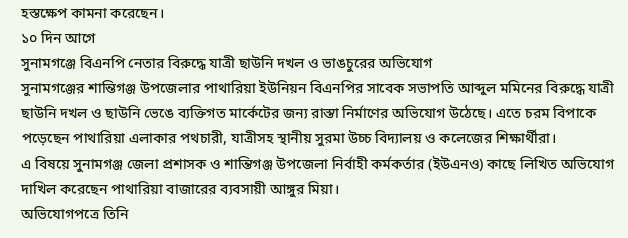হস্তক্ষেপ কামনা করেছেন।
১০ দিন আগে
সুনামগঞ্জে বিএনপি নেতার বিরুদ্ধে যাত্রী ছাউনি দখল ও ভাঙচুরের অভিযোগ
সুনামগঞ্জের শান্তিগঞ্জ উপজেলার পাথারিয়া ইউনিয়ন বিএনপির সাবেক সভাপতি আব্দুল মমিনের বিরুদ্ধে যাত্রী ছাউনি দখল ও ছাউনি ভেঙে ব্যক্তিগত মার্কেটের জন্য রাস্তা নির্মাণের অভিযোগ উঠেছে। এতে চরম বিপাকে পড়েছেন পাথারিয়া এলাকার পথচারী, যাত্রীসহ স্থানীয় সুরমা উচ্চ বিদ্যালয় ও কলেজের শিক্ষার্থীরা।
এ বিষয়ে সুনামগঞ্জ জেলা প্রশাসক ও শান্তিগঞ্জ উপজেলা নির্বাহী কর্মকর্তার (ইউএনও) কাছে লিখিত অভিযোগ দাখিল করেছেন পাথারিয়া বাজারের ব্যবসায়ী আঙ্গুর মিয়া।
অভিযোগপত্রে তিনি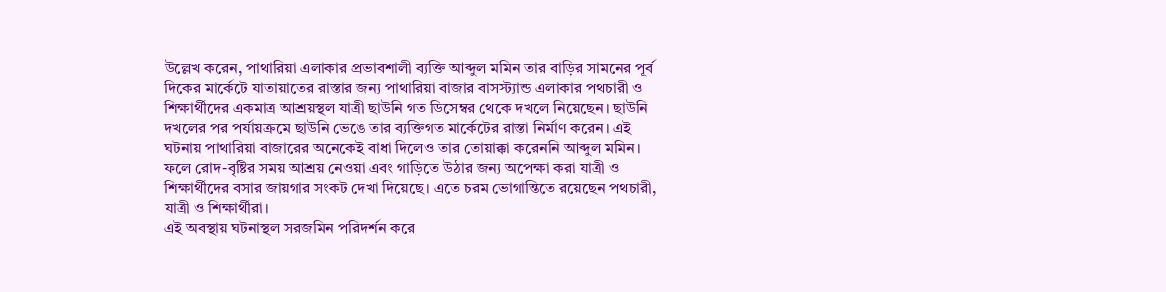উল্লেখ করেন, পাথারিয়া এলাকার প্রভাবশালী ব্যক্তি আব্দুল মমিন তার বাড়ির সামনের পূর্ব দিকের মার্কেটে যাতায়াতের রাস্তার জন্য পাথারিয়া বাজার বাসস্ট্যান্ড এলাকার পথচারী ও শিক্ষার্থীদের একমাত্র আশ্রয়স্থল যাত্রী ছাউনি গত ডিসেম্বর থেকে দখলে নিয়েছেন। ছাউনি দখলের পর পর্যায়ক্রমে ছাউনি ভেঙে তার ব্যক্তিগত মার্কেটের রাস্তা নির্মাণ করেন। এই ঘটনায় পাথারিয়া বাজারের অনেকেই বাধা দিলেও তার তোয়াক্কা করেননি আব্দুল মমিন। ফলে রোদ-বৃষ্টির সময় আশ্রয় নেওয়া এবং গাড়িতে উঠার জন্য অপেক্ষা করা যাত্রী ও শিক্ষার্থীদের বসার জায়গার সংকট দেখা দিয়েছে। এতে চরম ভোগান্তিতে রয়েছেন পথচারী, যাত্রী ও শিক্ষার্থীরা।
এই অবস্থায় ঘটনাস্থল সরজমিন পরিদর্শন করে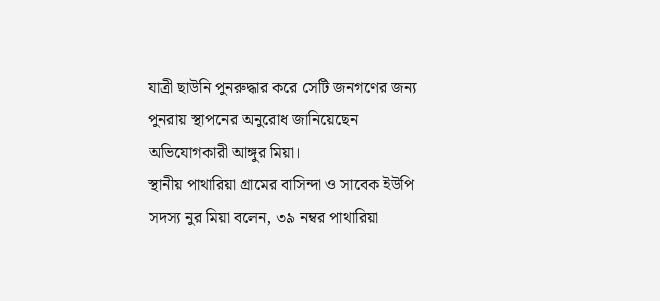যাত্রী ছাউনি পুনরুদ্ধার করে সেটি জনগণের জন্য পুনরায় স্থাপনের অনুরোধ জানিয়েছেন অভিযোগকারী আঙ্গুর মিয়া।
স্থানীয় পাথারিয়া গ্রামের বাসিন্দা ও সাবেক ইউপি সদস্য নুর মিয়া বলেন, ৩৯ নম্বর পাথারিয়া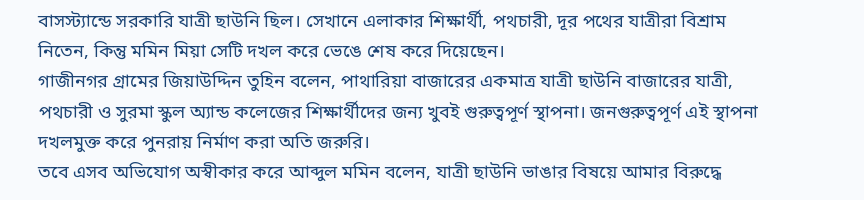বাসস্ট্যান্ডে সরকারি যাত্রী ছাউনি ছিল। সেখানে এলাকার শিক্ষার্থী, পথচারী, দূর পথের যাত্রীরা বিশ্রাম নিতেন, কিন্তু মমিন মিয়া সেটি দখল করে ভেঙে শেষ করে দিয়েছেন।
গাজীনগর গ্রামের জিয়াউদ্দিন তুহিন বলেন, পাথারিয়া বাজারের একমাত্র যাত্রী ছাউনি বাজারের যাত্রী, পথচারী ও সুরমা স্কুল অ্যান্ড কলেজের শিক্ষার্থীদের জন্য খুবই গুরুত্বপূর্ণ স্থাপনা। জনগুরুত্বপূর্ণ এই স্থাপনা দখলমুক্ত করে পুনরায় নির্মাণ করা অতি জরুরি।
তবে এসব অভিযোগ অস্বীকার করে আব্দুল মমিন বলেন, যাত্রী ছাউনি ভাঙার বিষয়ে আমার বিরুদ্ধে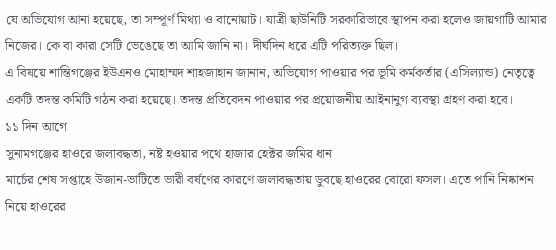যে অভিযোগ আনা হয়েছে, তা সম্পূর্ণ মিথ্যা ও বানোয়াট। যাত্রী ছাউনিটি সরকারিভাবে স্থাপন করা হলেও জায়গাটি আমার নিজের। কে বা কারা সেটি ভেঙেছে তা আমি জানি না। দীর্ঘদিন ধরে এটি পরিত্যক্ত ছিল।
এ বিষয়ে শান্তিগঞ্জের ইউএনও মোহাম্মদ শাহজাহান জানান, অভিযোগ পাওয়ার পর ভূমি কর্মকর্তার (এসিল্যান্ড) নেতৃত্বে একটি তদন্ত কমিটি গঠন করা হয়েছে। তদন্ত প্রতিবেদন পাওয়ার পর প্রয়োজনীয় আইনানুগ ব্যবস্থা গ্রহণ করা হবে।
১১ দিন আগে
সুনামগঞ্জের হাওরে জলাবদ্ধতা, নষ্ট হওয়ার পথে হাজার হেক্টর জমির ধান
মার্চের শেষ সপ্তাহে উজান-ভাটিতে ভারী বর্ষণের কারণে জলাবদ্ধতায় ডুবছে হাওরের বোরো ফসল। এতে পানি নিষ্কাশন নিয়ে হাওরের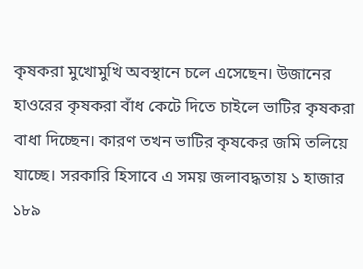কৃষকরা মুখোমুখি অবস্থানে চলে এসেছেন। উজানের হাওরের কৃষকরা বাঁধ কেটে দিতে চাইলে ভাটির কৃষকরা বাধা দিচ্ছেন। কারণ তখন ভাটির কৃষকের জমি তলিয়ে যাচ্ছে। সরকারি হিসাবে এ সময় জলাবদ্ধতায় ১ হাজার ১৮৯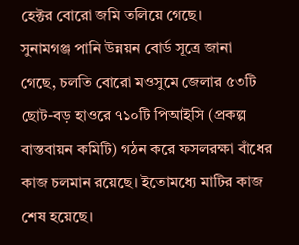হেক্টর বোরো জমি তলিয়ে গেছে।
সুনামগঞ্জ পানি উন্নয়ন বোর্ড সূত্রে জানা গেছে, চলতি বোরো মওসুমে জেলার ৫৩টি ছোট-বড় হাওরে ৭১০টি পিআইসি (প্রকল্প বাস্তবায়ন কমিটি) গঠন করে ফসলরক্ষা বাঁধের কাজ চলমান রয়েছে। ইতোমধ্যে মাটির কাজ শেষ হয়েছে।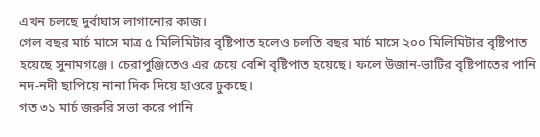এখন চলছে দুর্বাঘাস লাগানোর কাজ।
গেল বছর মার্চ মাসে মাত্র ৫ মিলিমিটার বৃষ্টিপাত হলেও চলতি বছর মার্চ মাসে ২০০ মিলিমিটার বৃষ্টিপাত হয়েছে সুনামগঞ্জে। চেরাপুঞ্জিতেও এর চেয়ে বেশি বৃষ্টিপাত হয়েছে। ফলে উজান-ভাটির বৃষ্টিপাতের পানি নদ-নদী ছাপিয়ে নানা দিক দিয়ে হাওরে ঢুকছে।
গত ৩১ মার্চ জরুরি সভা করে পানি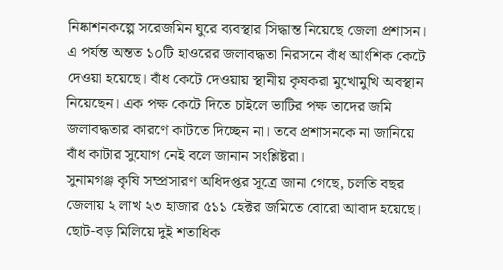নিষ্কাশনকল্পে সরেজমিন ঘুরে ব্যবস্থার সিদ্ধান্ত নিয়েছে জেলা প্রশাসন। এ পর্যন্ত অন্তত ১০টি হাওরের জলাবদ্ধতা নিরসনে বাঁধ আংশিক কেটে দেওয়া হয়েছে। বাঁধ কেটে দেওয়ায় স্থানীয় কৃষকরা মুখোমুখি অবস্থান নিয়েছেন। এক পক্ষ কেটে দিতে চাইলে ভাটির পক্ষ তাদের জমি জলাবদ্ধতার কারণে কাটতে দিচ্ছেন না। তবে প্রশাসনকে না জানিয়ে বাঁধ কাটার সুযোগ নেই বলে জানান সংশ্লিষ্টরা।
সুনামগঞ্জ কৃষি সম্প্রসারণ অধিদপ্তর সূত্রে জানা গেছে, চলতি বছর জেলায় ২ লাখ ২৩ হাজার ৫১১ হেক্টর জমিতে বোরো আবাদ হয়েছে। ছোট-বড় মিলিয়ে দুই শতাধিক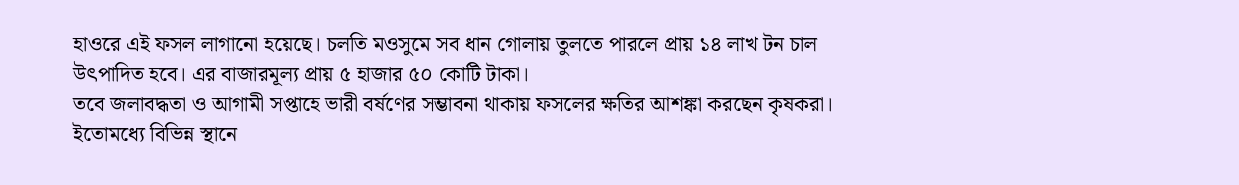হাওরে এই ফসল লাগানো হয়েছে। চলতি মওসুমে সব ধান গোলায় তুলতে পারলে প্রায় ১৪ লাখ টন চাল উৎপাদিত হবে। এর বাজারমূল্য প্রায় ৫ হাজার ৫০ কোটি টাকা।
তবে জলাবদ্ধতা ও আগামী সপ্তাহে ভারী বর্ষণের সম্ভাবনা থাকায় ফসলের ক্ষতির আশঙ্কা করছেন কৃষকরা। ইতোমধ্যে বিভিন্ন স্থানে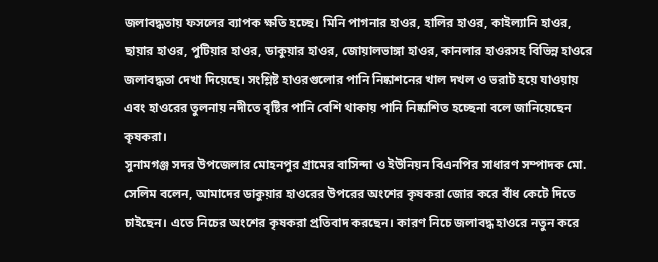জলাবদ্ধতায় ফসলের ব্যাপক ক্ষতি হচ্ছে। মিনি পাগনার হাওর, হালির হাওর, কাইল্যানি হাওর, ছায়ার হাওর, পুটিয়ার হাওর, ডাকুয়ার হাওর, জোয়ালভাঙ্গা হাওর, কানলার হাওরসহ বিভিন্ন হাওরে জলাবদ্ধতা দেখা দিয়েছে। সংশ্লিষ্ট হাওরগুলোর পানি নিষ্কাশনের খাল দখল ও ভরাট হয়ে যাওয়ায় এবং হাওরের তুলনায় নদীতে বৃষ্টির পানি বেশি থাকায় পানি নিষ্কাশিত হচ্ছেনা বলে জানিয়েছেন কৃষকরা।
সুনামগঞ্জ সদর উপজেলার মোহনপুর গ্রামের বাসিন্দা ও ইউনিয়ন বিএনপির সাধারণ সম্পাদক মো. সেলিম বলেন, আমাদের ডাকুয়ার হাওরের উপরের অংশের কৃষকরা জোর করে বাঁধ কেটে দিতে চাইছেন। এতে নিচের অংশের কৃষকরা প্রতিবাদ করছেন। কারণ নিচে জলাবদ্ধ হাওরে নতুন করে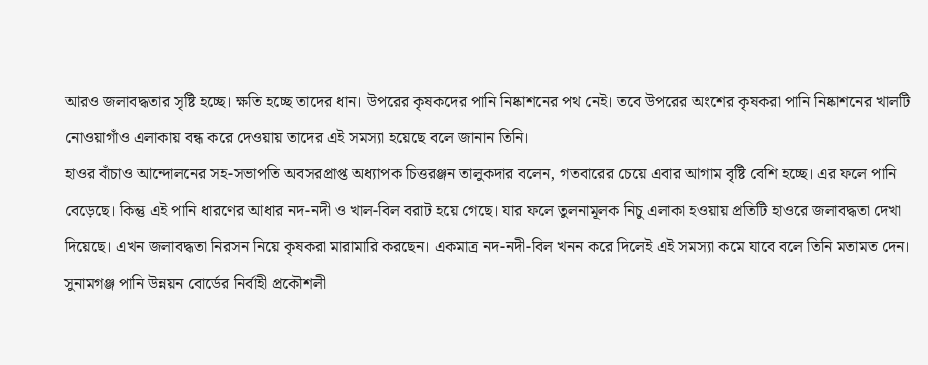আরও জলাবদ্ধতার সৃষ্টি হচ্ছে। ক্ষতি হচ্ছে তাদের ধান। উপরের কৃষকদের পানি নিষ্কাশনের পথ নেই। তবে উপরের অংশের কৃষকরা পানি নিষ্কাশনের খালটি নোওয়াগাঁও এলাকায় বন্ধ করে দেওয়ায় তাদের এই সমস্যা হয়েছে বলে জানান তিনি।
হাওর বাঁচাও আন্দোলনের সহ-সভাপতি অবসরপ্রাপ্ত অধ্যাপক চিত্তরঞ্জন তালুকদার বলেন, গতবারের চেয়ে এবার আগাম বৃষ্টি বেশি হচ্ছে। এর ফলে পানি বেড়েছে। কিন্তু এই পানি ধারণের আধার নদ-নদী ও খাল-বিল বরাট হয়ে গেছে। যার ফলে তুলনামূলক নিচু এলাকা হওয়ায় প্রতিটি হাওরে জলাবদ্ধতা দেখা দিয়েছে। এখন জলাবদ্ধতা নিরসন নিয়ে কৃষকরা মারামারি করছেন। একমাত্র নদ-নদী-বিল খনন করে দিলেই এই সমস্যা কমে যাবে বলে তিনি মতামত দেন।
সুনামগঞ্জ পানি উন্নয়ন বোর্ডের নির্বাহী প্রকৌশলী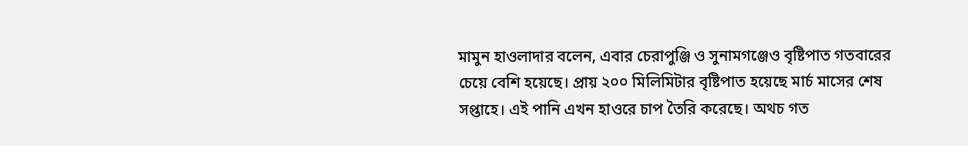মামুন হাওলাদার বলেন, এবার চেরাপুঞ্জি ও সুনামগঞ্জেও বৃষ্টিপাত গতবারের চেয়ে বেশি হয়েছে। প্রায় ২০০ মিলিমিটার বৃষ্টিপাত হয়েছে মার্চ মাসের শেষ সপ্তাহে। এই পানি এখন হাওরে চাপ তৈরি করেছে। অথচ গত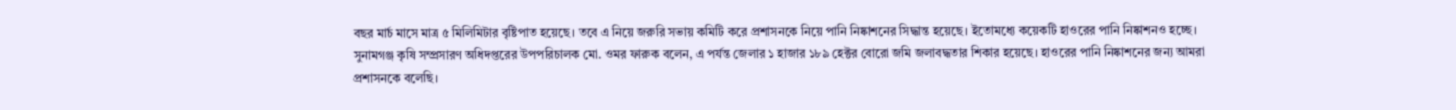বছর মার্চ মাসে মাত্র ৫ মিলিমিটার বৃষ্টিপাত হয়েছে। তবে এ নিয়ে জরুরি সভায় কমিটি করে প্রশাসনকে নিয়ে পানি নিষ্কাশনের সিদ্ধান্ত হয়েছে। ইতোমধ্যে কয়েকটি হাওরের পানি নিষ্কাশনও হচ্ছে।
সুনামগঞ্জ কৃষি সম্প্রসারণ অধিদপ্তরের উপপরিচালক মো. ওমর ফারুক বলেন, এ পর্যন্ত জেলার ১ হাজার ১৮৯ হেক্টর বোরো জমি জলাবদ্ধতার শিকার হয়েছে। হাওরের পানি নিষ্কাশনের জন্য আমরা প্রশাসনকে বলেছি।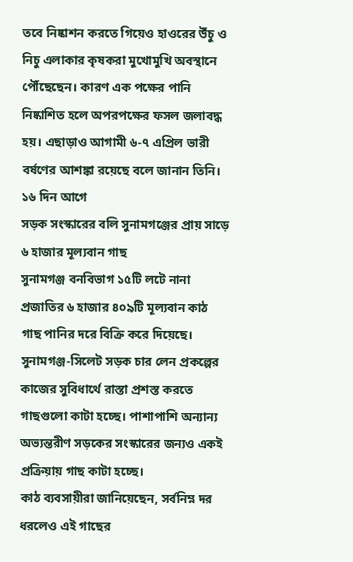তবে নিষ্কাশন করতে গিয়েও হাওরের উঁচু ও নিচু এলাকার কৃষকরা মুখোমুখি অবস্থানে পৌঁছেছেন। কারণ এক পক্ষের পানি নিষ্কাশিত হলে অপরপক্ষের ফসল জলাবদ্ধ হয়। এছাড়াও আগামী ৬-৭ এপ্রিল ভারী বর্ষণের আশঙ্কা রয়েছে বলে জানান তিনি।
১৬ দিন আগে
সড়ক সংস্কারের বলি সুনামগঞ্জের প্রায় সাড়ে ৬ হাজার মূল্যবান গাছ
সুনামগঞ্জ বনবিভাগ ১৫টি লটে নানা প্রজাতির ৬ হাজার ৪০৯টি মূল্যবান কাঠ গাছ পানির দরে বিক্রি করে দিয়েছে। সুনামগঞ্জ-সিলেট সড়ক চার লেন প্রকল্পের কাজের সুবিধার্থে রাস্তা প্রশস্ত করতে গাছগুলো কাটা হচ্ছে। পাশাপাশি অন্যান্য অভ্যন্তরীণ সড়কের সংস্কারের জন্যও একই প্রক্রিয়ায় গাছ কাটা হচ্ছে।
কাঠ ব্যবসায়ীরা জানিয়েছেন, সর্বনিম্ন দর ধরলেও এই গাছের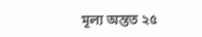মূল্য অন্তত ২৫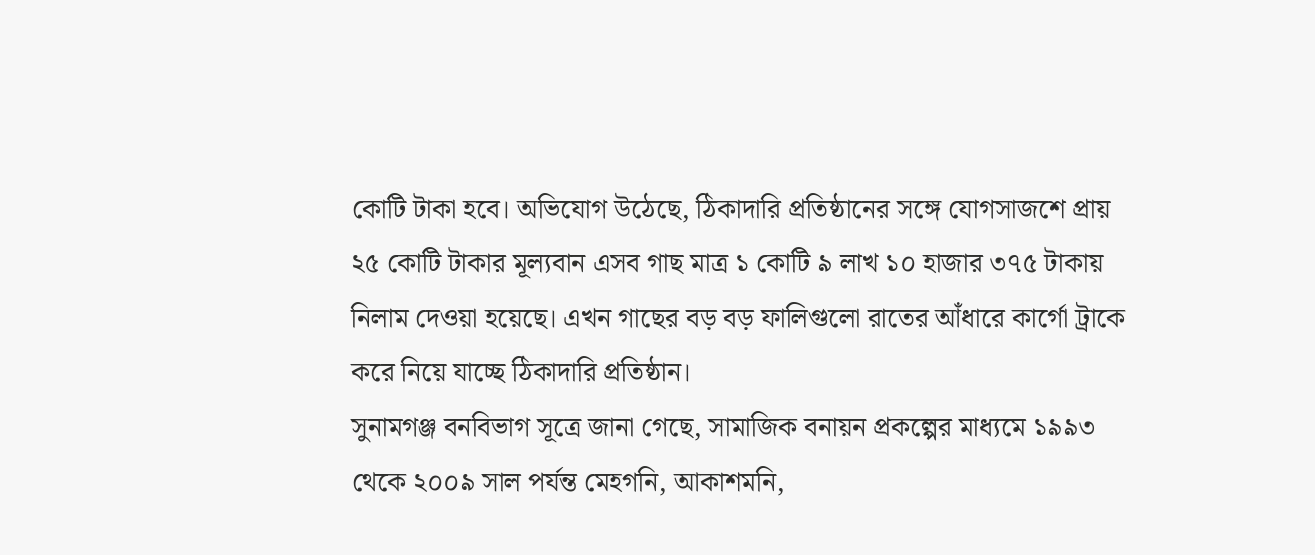কোটি টাকা হবে। অভিযোগ উঠেছে, ঠিকাদারি প্রতিষ্ঠানের সঙ্গে যোগসাজশে প্রায় ২৫ কোটি টাকার মূল্যবান এসব গাছ মাত্র ১ কোটি ৯ লাখ ১০ হাজার ৩৭৫ টাকায় নিলাম দেওয়া হয়েছে। এখন গাছের বড় বড় ফালিগুলো রাতের আঁধারে কার্গো ট্রাকে করে নিয়ে যাচ্ছে ঠিকাদারি প্রতিষ্ঠান।
সুনামগঞ্জ বনবিভাগ সূত্রে জানা গেছে, সামাজিক বনায়ন প্রকল্পের মাধ্যমে ১৯৯৩ থেকে ২০০৯ সাল পর্যন্ত মেহগনি, আকাশমনি,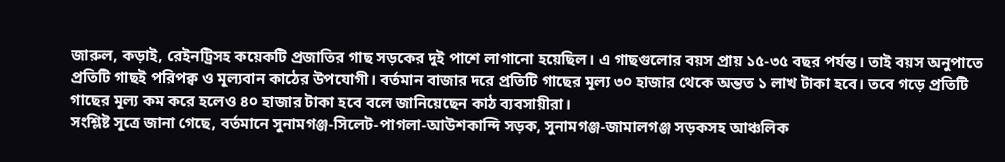জারুল, কড়াই, রেইনট্রিসহ কয়েকটি প্রজাতির গাছ সড়কের দুই পাশে লাগানো হয়েছিল। এ গাছগুলোর বয়স প্রায় ১৫-৩৫ বছর পর্যন্ত। তাই বয়স অনুপাতে প্রতিটি গাছই পরিপক্ব ও মূল্যবান কাঠের উপযোগী। বর্তমান বাজার দরে প্রতিটি গাছের মূল্য ৩০ হাজার থেকে অন্তত ১ লাখ টাকা হবে। তবে গড়ে প্রতিটি গাছের মূল্য কম করে হলেও ৪০ হাজার টাকা হবে বলে জানিয়েছেন কাঠ ব্যবসায়ীরা।
সংশ্লিষ্ট সূত্রে জানা গেছে, বর্তমানে সুনামগঞ্জ-সিলেট-পাগলা-আউশকান্দি সড়ক, সুনামগঞ্জ-জামালগঞ্জ সড়কসহ আঞ্চলিক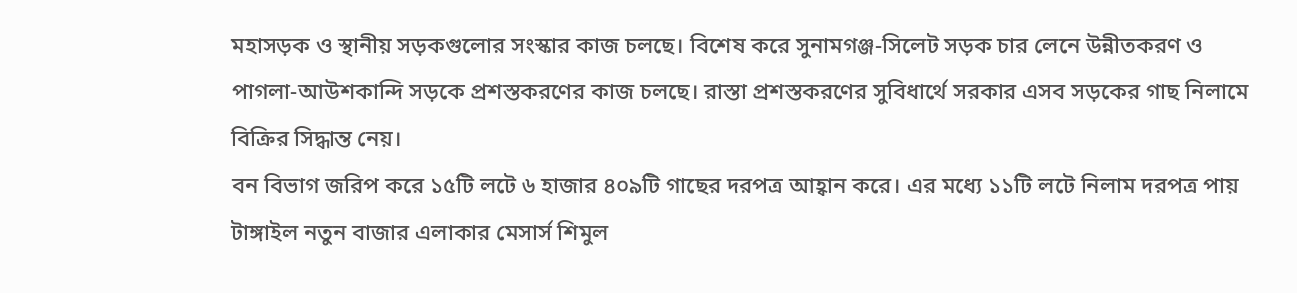মহাসড়ক ও স্থানীয় সড়কগুলোর সংস্কার কাজ চলছে। বিশেষ করে সুনামগঞ্জ-সিলেট সড়ক চার লেনে উন্নীতকরণ ও পাগলা-আউশকান্দি সড়কে প্রশস্তকরণের কাজ চলছে। রাস্তা প্রশস্তকরণের সুবিধার্থে সরকার এসব সড়কের গাছ নিলামে বিক্রির সিদ্ধান্ত নেয়।
বন বিভাগ জরিপ করে ১৫টি লটে ৬ হাজার ৪০৯টি গাছের দরপত্র আহ্বান করে। এর মধ্যে ১১টি লটে নিলাম দরপত্র পায় টাঙ্গাইল নতুন বাজার এলাকার মেসার্স শিমুল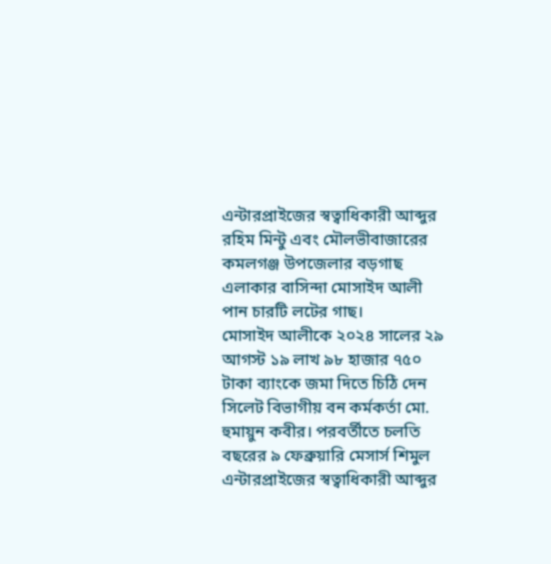এন্টারপ্রাইজের স্বত্বাধিকারী আব্দুর রহিম মিন্টু এবং মৌলভীবাজারের কমলগঞ্জ উপজেলার বড়গাছ এলাকার বাসিন্দা মোসাইদ আলী পান চারটি লটের গাছ।
মোসাইদ আলীকে ২০২৪ সালের ২৯ আগস্ট ১৯ লাখ ৯৮ হাজার ৭৫০ টাকা ব্যাংকে জমা দিতে চিঠি দেন সিলেট বিভাগীয় বন কর্মকর্তা মো. হুমায়ুন কবীর। পরবর্তীতে চলতি বছরের ৯ ফেব্রুয়ারি মেসার্স শিমুল এন্টারপ্রাইজের স্বত্বাধিকারী আব্দুর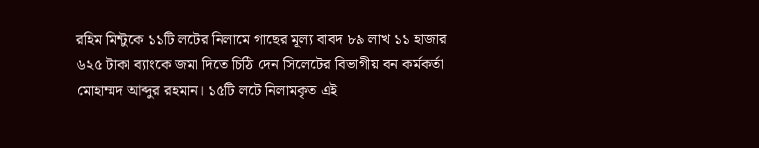রহিম মিন্টুকে ১১টি লটের নিলামে গাছের মূল্য বাবদ ৮৯ লাখ ১১ হাজার ৬২৫ টাকা ব্যাংকে জমা দিতে চিঠি দেন সিলেটের বিভাগীয় বন কর্মকর্তা মোহাম্মদ আব্দুর রহমান। ১৫টি লটে নিলামকৃত এই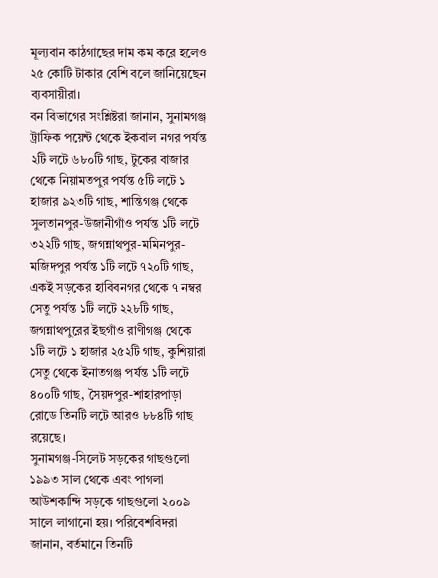মূল্যবান কাঠগাছের দাম কম করে হলেও ২৫ কোটি টাকার বেশি বলে জানিয়েছেন ব্যবসায়ীরা।
বন বিভাগের সংশ্লিষ্টরা জানান, সুনামগঞ্জ ট্রাফিক পয়েন্ট থেকে ইকবাল নগর পর্যন্ত ২টি লটে ৬৮০টি গাছ, টুকের বাজার থেকে নিয়ামতপুর পর্যন্ত ৫টি লটে ১ হাজার ৯২৩টি গাছ, শান্তিগঞ্জ থেকে সুলতানপুর-উজানীগাঁও পর্যন্ত ১টি লটে ৩২২টি গাছ, জগন্নাথপুর-মমিনপুর-মজিদপুর পর্যন্ত ১টি লটে ৭২০টি গাছ, একই সড়কের হাবিবনগর থেকে ৭ নম্বর সেতু পর্যন্ত ১টি লটে ২২৮টি গাছ, জগন্নাথপুরের ইছগাঁও রাণীগঞ্জ থেকে ১টি লটে ১ হাজার ২৫২টি গাছ, কুশিয়ারা সেতু থেকে ইনাতগঞ্জ পর্যন্ত ১টি লটে ৪০০টি গাছ, সৈয়দপুর-শাহারপাড়া রোডে তিনটি লটে আরও ৮৮৪টি গাছ রয়েছে।
সুনামগঞ্জ-সিলেট সড়কের গাছগুলো ১৯৯৩ সাল থেকে এবং পাগলা আউশকান্দি সড়কে গাছগুলো ২০০৯ সালে লাগানো হয়। পরিবেশবিদরা জানান, বর্তমানে তিনটি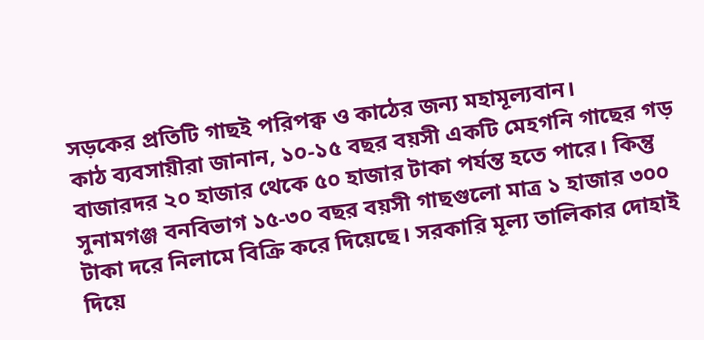সড়কের প্রতিটি গাছই পরিপক্ব ও কাঠের জন্য মহামূল্যবান।
কাঠ ব্যবসায়ীরা জানান, ১০-১৫ বছর বয়সী একটি মেহগনি গাছের গড় বাজারদর ২০ হাজার থেকে ৫০ হাজার টাকা পর্যন্ত হতে পারে। কিন্তু সুনামগঞ্জ বনবিভাগ ১৫-৩০ বছর বয়সী গাছগুলো মাত্র ১ হাজার ৩০০ টাকা দরে নিলামে বিক্রি করে দিয়েছে। সরকারি মূল্য তালিকার দোহাই দিয়ে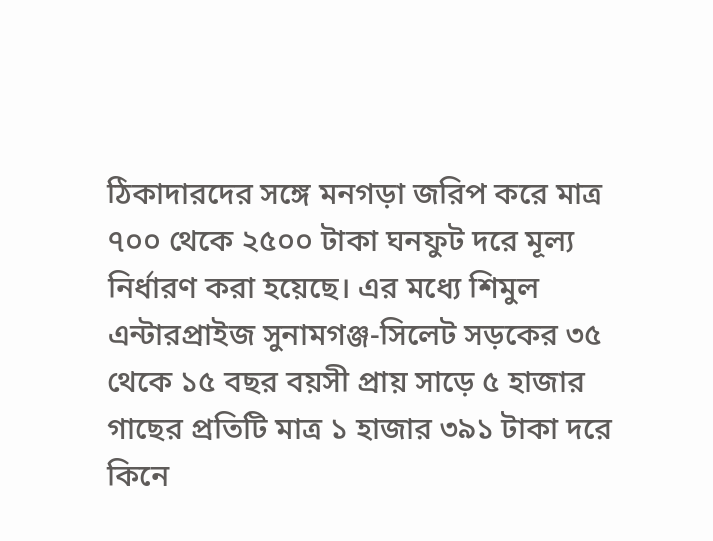ঠিকাদারদের সঙ্গে মনগড়া জরিপ করে মাত্র ৭০০ থেকে ২৫০০ টাকা ঘনফুট দরে মূল্য নির্ধারণ করা হয়েছে। এর মধ্যে শিমুল এন্টারপ্রাইজ সুনামগঞ্জ-সিলেট সড়কের ৩৫ থেকে ১৫ বছর বয়সী প্রায় সাড়ে ৫ হাজার গাছের প্রতিটি মাত্র ১ হাজার ৩৯১ টাকা দরে কিনে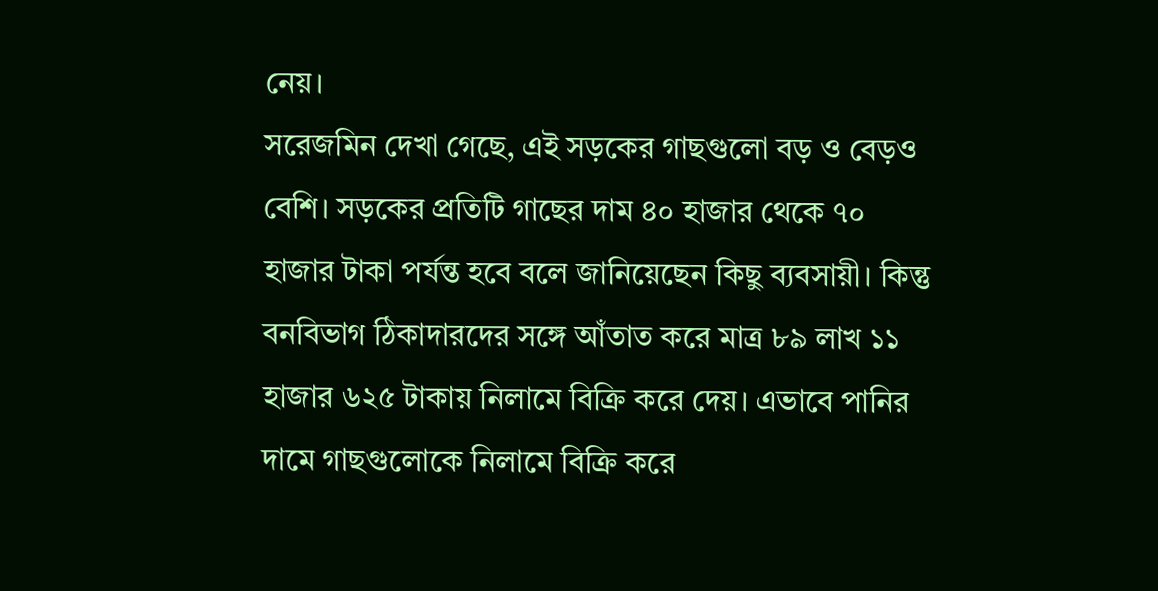নেয়।
সরেজমিন দেখা গেছে, এই সড়কের গাছগুলো বড় ও বেড়ও বেশি। সড়কের প্রতিটি গাছের দাম ৪০ হাজার থেকে ৭০ হাজার টাকা পর্যন্ত হবে বলে জানিয়েছেন কিছু ব্যবসায়ী। কিন্তু বনবিভাগ ঠিকাদারদের সঙ্গে আঁতাত করে মাত্র ৮৯ লাখ ১১ হাজার ৬২৫ টাকায় নিলামে বিক্রি করে দেয়। এভাবে পানির দামে গাছগুলোকে নিলামে বিক্রি করে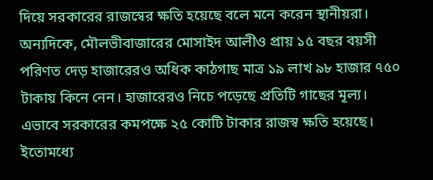দিয়ে সরকারের রাজস্বের ক্ষতি হয়েছে বলে মনে করেন স্থানীয়রা।
অন্যদিকে, মৌলভীবাজারের মোসাইদ আলীও প্রায় ১৫ বছর বয়সী পরিণত দেড় হাজারেরও অধিক কাঠগাছ মাত্র ১৯ লাখ ৯৮ হাজার ৭৫০ টাকায় কিনে নেন। হাজারেরও নিচে পড়েছে প্রতিটি গাছের মূল্য। এভাবে সরকারের কমপক্ষে ২৫ কোটি টাকার রাজস্ব ক্ষতি হয়েছে। ইতোমধ্যে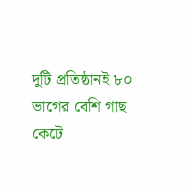দুটি প্রতিষ্ঠানই ৮০ ভাগের বেশি গাছ কেটে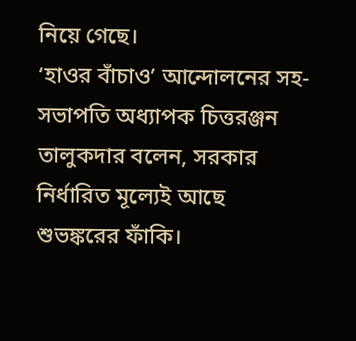নিয়ে গেছে।
‘হাওর বাঁচাও’ আন্দোলনের সহ-সভাপতি অধ্যাপক চিত্তরঞ্জন তালুকদার বলেন, সরকার নির্ধারিত মূল্যেই আছে শুভঙ্করের ফাঁকি।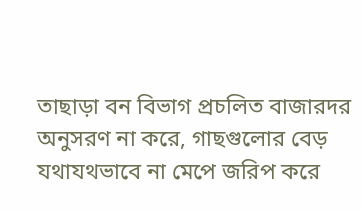তাছাড়া বন বিভাগ প্রচলিত বাজারদর অনুসরণ না করে, গাছগুলোর বেড় যথাযথভাবে না মেপে জরিপ করে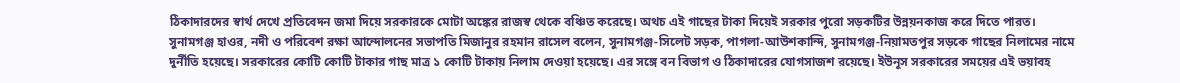ঠিকাদারদের স্বার্থ দেখে প্রতিবেদন জমা দিয়ে সরকারকে মোটা অঙ্কের রাজস্ব থেকে বঞ্চিত করেছে। অথচ এই গাছের টাকা দিয়েই সরকার পুরো সড়কটির উন্নয়নকাজ করে দিতে পারত।
সুনামগঞ্জ হাওর, নদী ও পরিবেশ রক্ষা আন্দোলনের সভাপতি মিজানুর রহমান রাসেল বলেন, সুনামগঞ্জ-সিলেট সড়ক, পাগলা-আউশকান্দি, সুনামগঞ্জ-নিয়ামতপুর সড়কে গাছের নিলামের নামে দুর্নীতি হয়েছে। সরকারের কোটি কোটি টাকার গাছ মাত্র ১ কোটি টাকায় নিলাম দেওয়া হয়েছে। এর সঙ্গে বন বিভাগ ও ঠিকাদারের যোগসাজশ রয়েছে। ইউনূস সরকারের সময়ের এই ভয়াবহ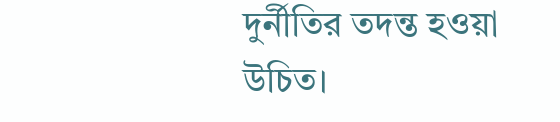দুর্নীতির তদন্ত হওয়া উচিত।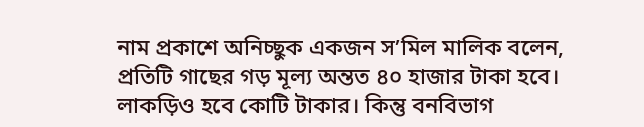নাম প্রকাশে অনিচ্ছুক একজন স’মিল মালিক বলেন, প্রতিটি গাছের গড় মূল্য অন্তত ৪০ হাজার টাকা হবে। লাকড়িও হবে কোটি টাকার। কিন্তু বনবিভাগ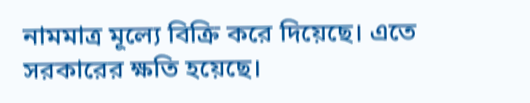নামমাত্র মূল্যে বিক্রি করে দিয়েছে। এতে সরকারের ক্ষতি হয়েছে।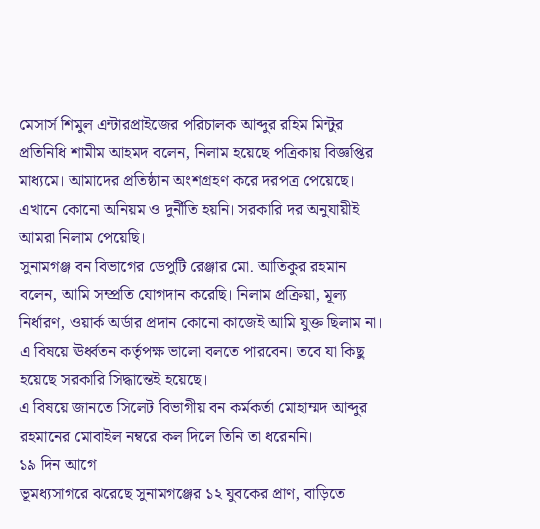মেসার্স শিমুল এন্টারপ্রাইজের পরিচালক আব্দুর রহিম মিন্টুর প্রতিনিধি শামীম আহমদ বলেন, নিলাম হয়েছে পত্রিকায় বিজ্ঞপ্তির মাধ্যমে। আমাদের প্রতিষ্ঠান অংশগ্রহণ করে দরপত্র পেয়েছে। এখানে কোনো অনিয়ম ও দুর্নীতি হয়নি। সরকারি দর অনুযায়ীই আমরা নিলাম পেয়েছি।
সুনামগঞ্জ বন বিভাগের ডেপুটি রেঞ্জার মো. আতিকুর রহমান বলেন, আমি সম্প্রতি যোগদান করেছি। নিলাম প্রক্রিয়া, মূল্য নির্ধারণ, ওয়ার্ক অর্ডার প্রদান কোনো কাজেই আমি যুক্ত ছিলাম না। এ বিষয়ে ঊর্ধ্বতন কর্তৃপক্ষ ভালো বলতে পারবেন। তবে যা কিছু হয়েছে সরকারি সিদ্ধান্তেই হয়েছে।
এ বিষয়ে জানতে সিলেট বিভাগীয় বন কর্মকর্তা মোহাম্মদ আব্দুর রহমানের মোবাইল নম্বরে কল দিলে তিনি তা ধরেননি।
১৯ দিন আগে
ভূমধ্যসাগরে ঝরেছে সুনামগঞ্জের ১২ যুবকের প্রাণ, বাড়িতে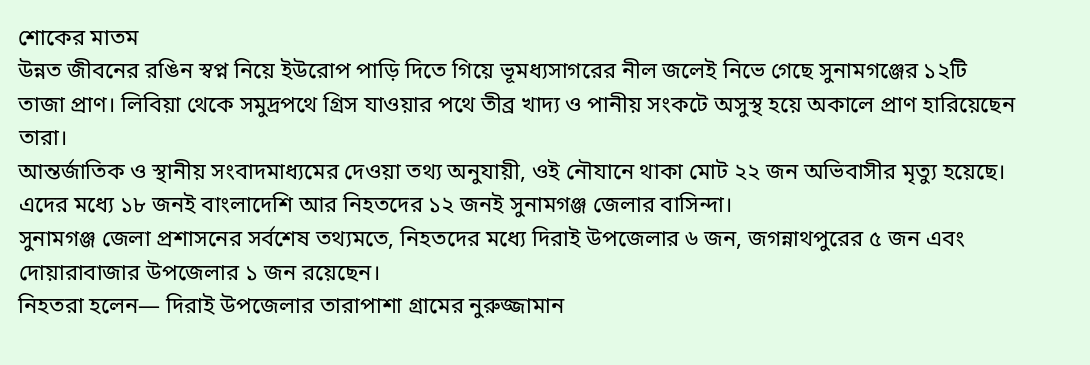শোকের মাতম
উন্নত জীবনের রঙিন স্বপ্ন নিয়ে ইউরোপ পাড়ি দিতে গিয়ে ভূমধ্যসাগরের নীল জলেই নিভে গেছে সুনামগঞ্জের ১২টি তাজা প্রাণ। লিবিয়া থেকে সমুদ্রপথে গ্রিস যাওয়ার পথে তীব্র খাদ্য ও পানীয় সংকটে অসুস্থ হয়ে অকালে প্রাণ হারিয়েছেন তারা।
আন্তর্জাতিক ও স্থানীয় সংবাদমাধ্যমের দেওয়া তথ্য অনুযায়ী, ওই নৌযানে থাকা মোট ২২ জন অভিবাসীর মৃত্যু হয়েছে। এদের মধ্যে ১৮ জনই বাংলাদেশি আর নিহতদের ১২ জনই সুনামগঞ্জ জেলার বাসিন্দা।
সুনামগঞ্জ জেলা প্রশাসনের সর্বশেষ তথ্যমতে, নিহতদের মধ্যে দিরাই উপজেলার ৬ জন, জগন্নাথপুরের ৫ জন এবং দোয়ারাবাজার উপজেলার ১ জন রয়েছেন।
নিহতরা হলেন— দিরাই উপজেলার তারাপাশা গ্রামের নুরুজ্জামান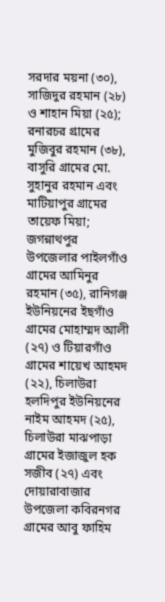সরদার ময়না (৩০), সাজিদুর রহমান (২৮) ও শাহান মিয়া (২৫); রনারচর গ্রামের মুজিবুর রহমান (৩৮), বাসুরি গ্রামের মো. সুহানুর রহমান এবং মাটিয়াপুর গ্রামের তায়েফ মিয়া; জগন্নাথপুর উপজেলার পাইলগাঁও গ্রামের আমিনুর রহমান (৩৫), রানিগঞ্জ ইউনিয়নের ইছগাঁও গ্রামের মোহাম্মদ আলী (২৭) ও টিয়ারগাঁও গ্রামের শায়েখ আহমদ (২২), চিলাউরা হলদিপুর ইউনিয়নের নাইম আহমদ (২৫), চিলাউরা মাঝপাড়া গ্রামের ইজাজুল হক সজীব (২৭) এবং দোয়ারাবাজার উপজেলা কবিরনগর গ্রামের আবু ফাহিম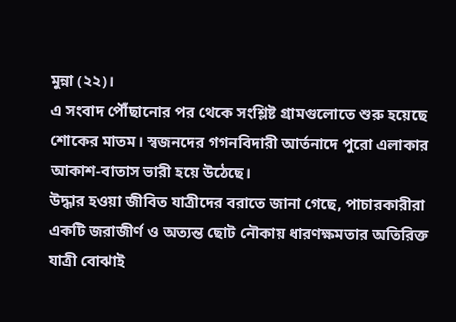মুন্না (২২)।
এ সংবাদ পৌঁছানোর পর থেকে সংশ্লিষ্ট গ্রামগুলোতে শুরু হয়েছে শোকের মাতম। স্বজনদের গগনবিদারী আর্তনাদে পুরো এলাকার আকাশ-বাতাস ভারী হয়ে উঠেছে।
উদ্ধার হওয়া জীবিত যাত্রীদের বরাতে জানা গেছে, পাচারকারীরা একটি জরাজীর্ণ ও অত্যন্ত ছোট নৌকায় ধারণক্ষমতার অতিরিক্ত যাত্রী বোঝাই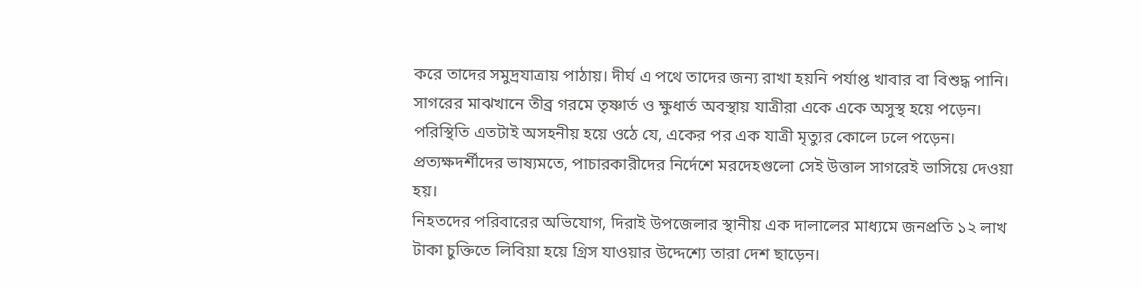করে তাদের সমুদ্রযাত্রায় পাঠায়। দীর্ঘ এ পথে তাদের জন্য রাখা হয়নি পর্যাপ্ত খাবার বা বিশুদ্ধ পানি। সাগরের মাঝখানে তীব্র গরমে তৃষ্ণার্ত ও ক্ষুধার্ত অবস্থায় যাত্রীরা একে একে অসুস্থ হয়ে পড়েন। পরিস্থিতি এতটাই অসহনীয় হয়ে ওঠে যে, একের পর এক যাত্রী মৃত্যুর কোলে ঢলে পড়েন।
প্রত্যক্ষদর্শীদের ভাষ্যমতে, পাচারকারীদের নির্দেশে মরদেহগুলো সেই উত্তাল সাগরেই ভাসিয়ে দেওয়া হয়।
নিহতদের পরিবারের অভিযোগ, দিরাই উপজেলার স্থানীয় এক দালালের মাধ্যমে জনপ্রতি ১২ লাখ টাকা চুক্তিতে লিবিয়া হয়ে গ্রিস যাওয়ার উদ্দেশ্যে তারা দেশ ছাড়েন।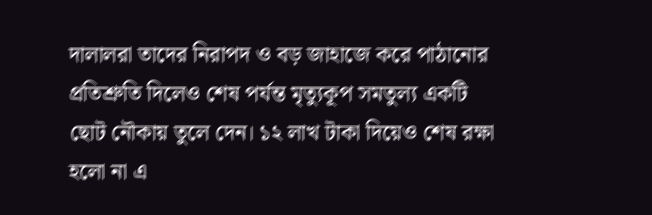দালালরা তাদের নিরাপদ ও বড় জাহাজে করে পাঠানোর প্রতিশ্রুতি দিলেও শেষ পর্যন্ত মৃত্যুকূপ সমতুল্য একটি ছোট নৌকায় তুলে দেন। ১২ লাখ টাকা দিয়েও শেষ রক্ষা হলো না এ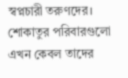স্বপ্নচারী তরুণদের। শোকাতুর পরিবারগুলো এখন কেবল তাদের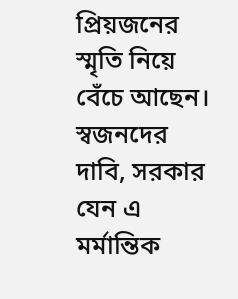প্রিয়জনের স্মৃতি নিয়ে বেঁচে আছেন।
স্বজনদের দাবি, সরকার যেন এ মর্মান্তিক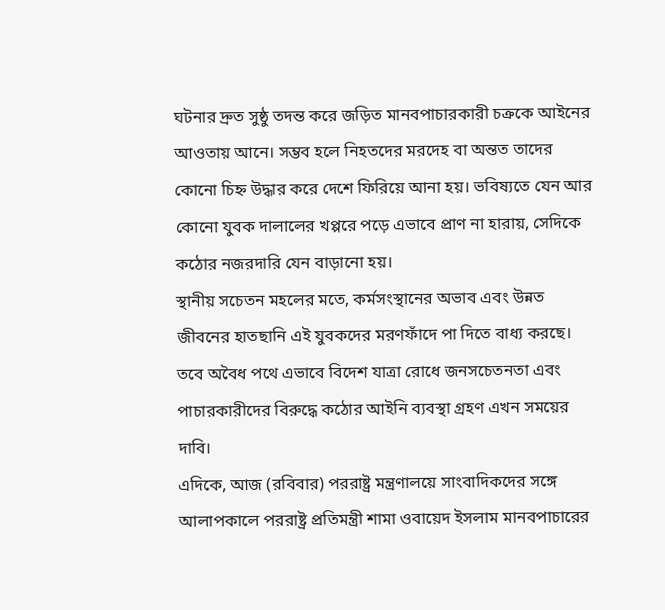ঘটনার দ্রুত সুষ্ঠু তদন্ত করে জড়িত মানবপাচারকারী চক্রকে আইনের আওতায় আনে। সম্ভব হলে নিহতদের মরদেহ বা অন্তত তাদের কোনো চিহ্ন উদ্ধার করে দেশে ফিরিয়ে আনা হয়। ভবিষ্যতে যেন আর কোনো যুবক দালালের খপ্পরে পড়ে এভাবে প্রাণ না হারায়, সেদিকে কঠোর নজরদারি যেন বাড়ানো হয়।
স্থানীয় সচেতন মহলের মতে, কর্মসংস্থানের অভাব এবং উন্নত জীবনের হাতছানি এই যুবকদের মরণফাঁদে পা দিতে বাধ্য করছে। তবে অবৈধ পথে এভাবে বিদেশ যাত্রা রোধে জনসচেতনতা এবং পাচারকারীদের বিরুদ্ধে কঠোর আইনি ব্যবস্থা গ্রহণ এখন সময়ের দাবি।
এদিকে, আজ (রবিবার) পররাষ্ট্র মন্ত্রণালয়ে সাংবাদিকদের সঙ্গে আলাপকালে পররাষ্ট্র প্রতিমন্ত্রী শামা ওবায়েদ ইসলাম মানবপাচারের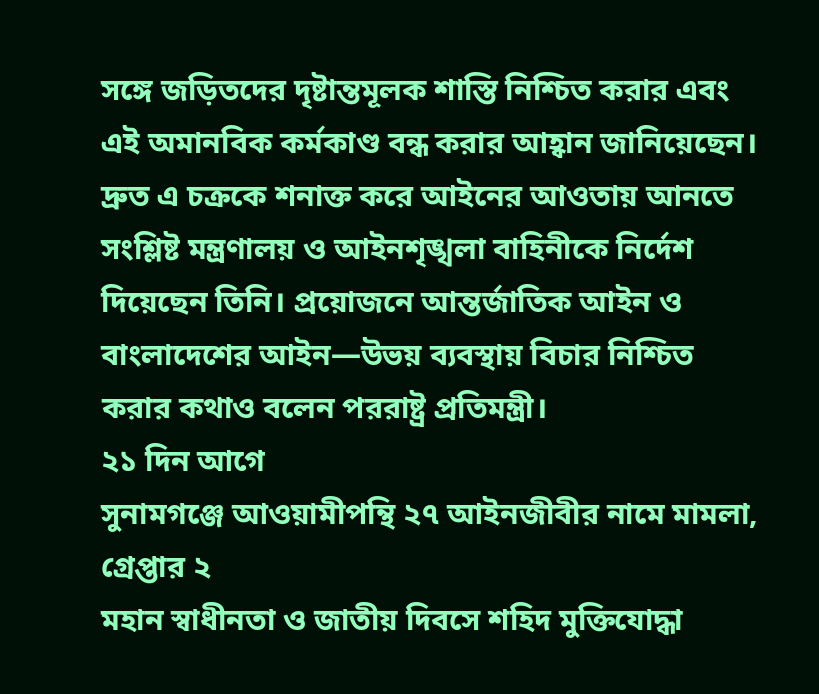সঙ্গে জড়িতদের দৃষ্টান্তমূলক শাস্তি নিশ্চিত করার এবং এই অমানবিক কর্মকাণ্ড বন্ধ করার আহ্বান জানিয়েছেন।
দ্রুত এ চক্রকে শনাক্ত করে আইনের আওতায় আনতে সংশ্লিষ্ট মন্ত্রণালয় ও আইনশৃঙ্খলা বাহিনীকে নির্দেশ দিয়েছেন তিনি। প্রয়োজনে আন্তর্জাতিক আইন ও বাংলাদেশের আইন—উভয় ব্যবস্থায় বিচার নিশ্চিত করার কথাও বলেন পররাষ্ট্র প্রতিমন্ত্রী।
২১ দিন আগে
সুনামগঞ্জে আওয়ামীপন্থি ২৭ আইনজীবীর নামে মামলা, গ্রেপ্তার ২
মহান স্বাধীনতা ও জাতীয় দিবসে শহিদ মুক্তিযোদ্ধা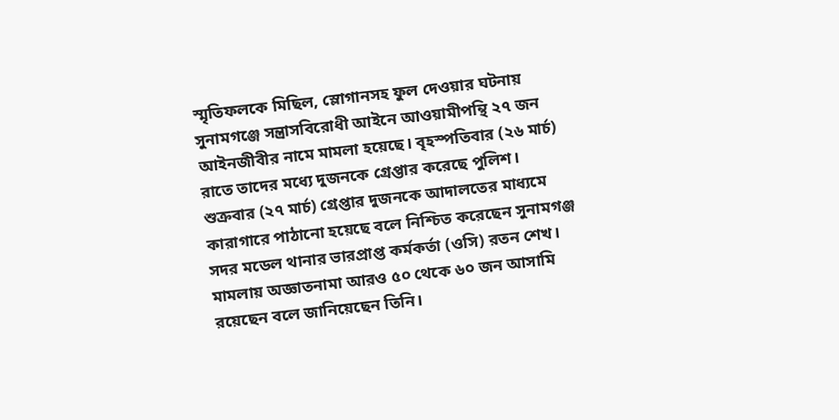স্মৃতিফলকে মিছিল, স্লোগানসহ ফুল দেওয়ার ঘটনায় সুনামগঞ্জে সন্ত্রাসবিরোধী আইনে আওয়ামীপন্থি ২৭ জন আইনজীবীর নামে মামলা হয়েছে। বৃহস্পতিবার (২৬ মার্চ) রাতে তাদের মধ্যে দুজনকে গ্রেপ্তার করেছে পুলিশ।
শুক্রবার (২৭ মার্চ) গ্রেপ্তার দুজনকে আদালতের মাধ্যমে কারাগারে পাঠানো হয়েছে বলে নিশ্চিত করেছেন সুনামগঞ্জ সদর মডেল থানার ভারপ্রাপ্ত কর্মকর্তা (ওসি) রতন শেখ। মামলায় অজ্ঞাতনামা আরও ৫০ থেকে ৬০ জন আসামি রয়েছেন বলে জানিয়েছেন তিনি।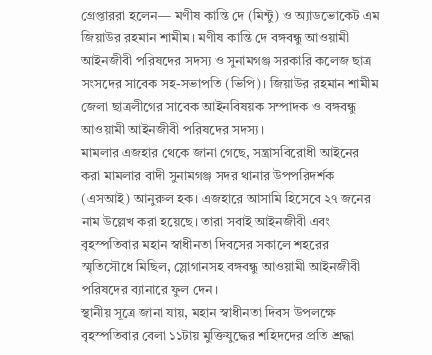গ্রেপ্তাররা হলেন— মণীষ কান্তি দে (মিন্টু) ও অ্যাডভোকেট এম জিয়াউর রহমান শামীম। মণীষ কান্তি দে বঙ্গবন্ধু আওয়ামী আইনজীবী পরিষদের সদস্য ও সুনামগঞ্জ সরকারি কলেজ ছাত্র সংসদের সাবেক সহ-সভাপতি (ভিপি)। জিয়াউর রহমান শামীম জেলা ছাত্রলীগের সাবেক আইনবিষয়ক সম্পাদক ও বঙ্গবন্ধু আওয়ামী আইনজীবী পরিষদের সদস্য।
মামলার এজহার থেকে জানা গেছে, সন্ত্রাসবিরোধী আইনের করা মামলার বাদী সুনামগঞ্জ সদর থানার উপপরিদর্শক (এসআই) আনুরুল হক। এজহারে আসামি হিসেবে ২৭ জনের নাম উল্লেখ করা হয়েছে। তারা সবাই আইনজীবী এবং বৃহস্পতিবার মহান স্বাধীনতা দিবসের সকালে শহরের স্মৃতিসৌধে মিছিল, স্লোগানসহ বঙ্গবন্ধু আওয়ামী আইনজীবী পরিষদের ব্যানারে ফুল দেন।
স্থানীয় সূত্রে জানা যায়, মহান স্বাধীনতা দিবস উপলক্ষে বৃহস্পতিবার বেলা ১১টায় মুক্তিযুদ্ধের শহিদদের প্রতি শ্রদ্ধা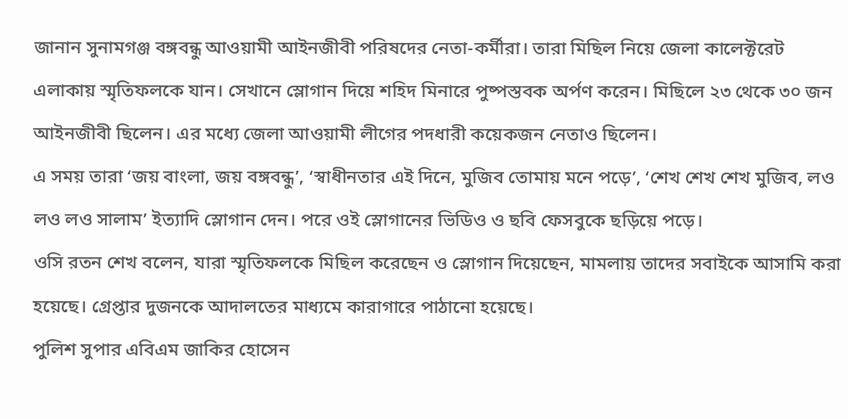জানান সুনামগঞ্জ বঙ্গবন্ধু আওয়ামী আইনজীবী পরিষদের নেতা-কর্মীরা। তারা মিছিল নিয়ে জেলা কালেক্টরেট এলাকায় স্মৃতিফলকে যান। সেখানে স্লোগান দিয়ে শহিদ মিনারে পুষ্পস্তবক অর্পণ করেন। মিছিলে ২৩ থেকে ৩০ জন আইনজীবী ছিলেন। এর মধ্যে জেলা আওয়ামী লীগের পদধারী কয়েকজন নেতাও ছিলেন।
এ সময় তারা ‘জয় বাংলা, জয় বঙ্গবন্ধু’, ‘স্বাধীনতার এই দিনে, মুজিব তোমায় মনে পড়ে’, ‘শেখ শেখ শেখ মুজিব, লও লও লও সালাম’ ইত্যাদি স্লোগান দেন। পরে ওই স্লোগানের ভিডিও ও ছবি ফেসবুকে ছড়িয়ে পড়ে।
ওসি রতন শেখ বলেন, যারা স্মৃতিফলকে মিছিল করেছেন ও স্লোগান দিয়েছেন, মামলায় তাদের সবাইকে আসামি করা হয়েছে। গ্রেপ্তার দুজনকে আদালতের মাধ্যমে কারাগারে পাঠানো হয়েছে।
পুলিশ সুপার এবিএম জাকির হোসেন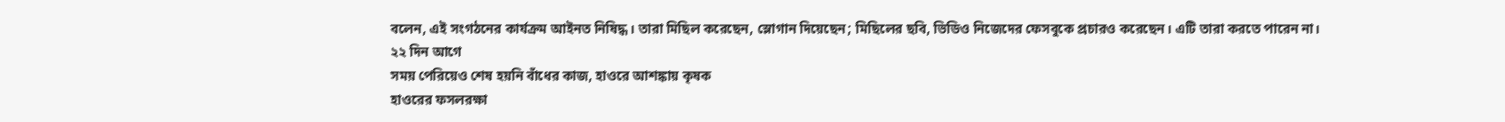বলেন, এই সংগঠনের কার্যক্রম আইনত নিষিদ্ধ। তারা মিছিল করেছেন, স্লোগান দিয়েছেন; মিছিলের ছবি, ভিডিও নিজেদের ফেসবুকে প্রচারও করেছেন। এটি তারা করতে পারেন না।
২২ দিন আগে
সময় পেরিয়েও শেষ হয়নি বাঁধের কাজ, হাওরে আশঙ্কায় কৃষক
হাওরের ফসলরক্ষা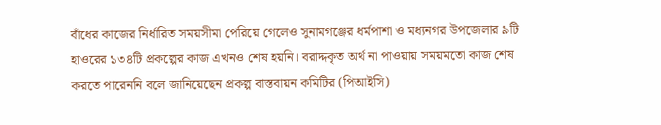বাঁধের কাজের নির্ধারিত সময়সীমা পেরিয়ে গেলেও সুনামগঞ্জের ধর্মপাশা ও মধ্যনগর উপজেলার ৯টি হাওরের ১৩৪টি প্রকল্পের কাজ এখনও শেষ হয়নি। বরাদ্দকৃত অর্থ না পাওয়ায় সময়মতো কাজ শেষ করতে পারেননি বলে জানিয়েছেন প্রকল্প বাস্তবায়ন কমিটির (পিআইসি)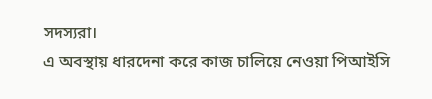সদস্যরা।
এ অবস্থায় ধারদেনা করে কাজ চালিয়ে নেওয়া পিআইসি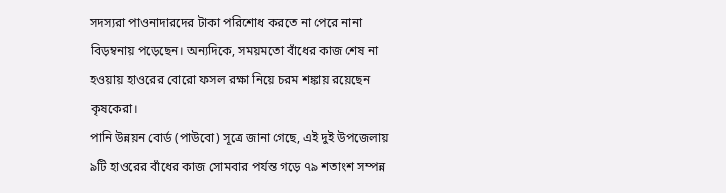সদস্যরা পাওনাদারদের টাকা পরিশোধ করতে না পেরে নানা বিড়ম্বনায় পড়েছেন। অন্যদিকে, সময়মতো বাঁধের কাজ শেষ না হওয়ায় হাওরের বোরো ফসল রক্ষা নিয়ে চরম শঙ্কায় রয়েছেন কৃষকেরা।
পানি উন্নয়ন বোর্ড (পাউবো) সূত্রে জানা গেছে, এই দুই উপজেলায় ৯টি হাওরের বাঁধের কাজ সোমবার পর্যন্ত গড়ে ৭৯ শতাংশ সম্পন্ন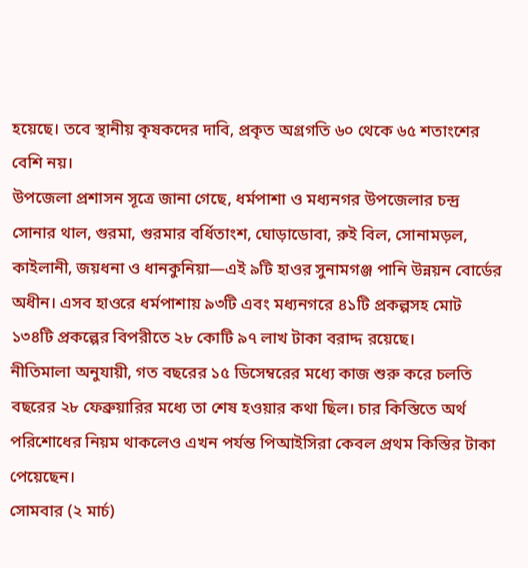হয়েছে। তবে স্থানীয় কৃষকদের দাবি, প্রকৃত অগ্রগতি ৬০ থেকে ৬৫ শতাংশের বেশি নয়।
উপজেলা প্রশাসন সূত্রে জানা গেছে, ধর্মপাশা ও মধ্যনগর উপজেলার চন্দ্র সোনার থাল, গুরমা, গুরমার বর্ধিতাংশ, ঘোড়াডোবা, রুই বিল, সোনামড়ল, কাইলানী, জয়ধনা ও ধানকুনিয়া—এই ৯টি হাওর সুনামগঞ্জ পানি উন্নয়ন বোর্ডের অধীন। এসব হাওরে ধর্মপাশায় ৯৩টি এবং মধ্যনগরে ৪১টি প্রকল্পসহ মোট ১৩৪টি প্রকল্পের বিপরীতে ২৮ কোটি ৯৭ লাখ টাকা বরাদ্দ রয়েছে।
নীতিমালা অনুযায়ী, গত বছরের ১৫ ডিসেম্বরের মধ্যে কাজ শুরু করে চলতি বছরের ২৮ ফেব্রুয়ারির মধ্যে তা শেষ হওয়ার কথা ছিল। চার কিস্তিতে অর্থ পরিশোধের নিয়ম থাকলেও এখন পর্যন্ত পিআইসিরা কেবল প্রথম কিস্তির টাকা পেয়েছেন।
সোমবার (২ মার্চ)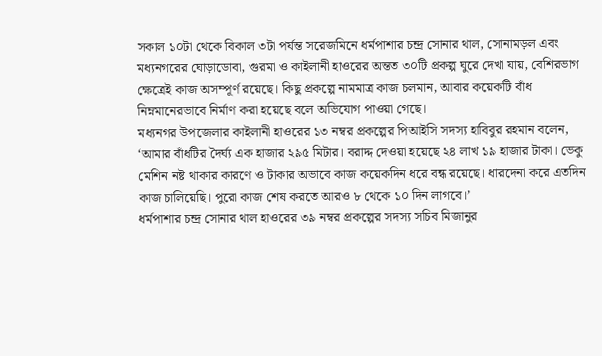সকাল ১০টা থেকে বিকাল ৩টা পর্যন্ত সরেজমিনে ধর্মপাশার চন্দ্র সোনার থাল, সোনামড়ল এবং মধ্যনগরের ঘোড়াডোবা, গুরমা ও কাইলানী হাওরের অন্তত ৩০টি প্রকল্প ঘুরে দেখা যায়, বেশিরভাগ ক্ষেত্রেই কাজ অসম্পূর্ণ রয়েছে। কিছু প্রকল্পে নামমাত্র কাজ চলমান, আবার কয়েকটি বাঁধ নিম্নমানেরভাবে নির্মাণ করা হয়েছে বলে অভিযোগ পাওয়া গেছে।
মধ্যনগর উপজেলার কাইলানী হাওরের ১৩ নম্বর প্রকল্পের পিআইসি সদস্য হাবিবুর রহমান বলেন, ‘আমার বাঁধটির দৈর্ঘ্য এক হাজার ২৯৫ মিটার। বরাদ্দ দেওয়া হয়েছে ২৪ লাখ ১৯ হাজার টাকা। ভেকু মেশিন নষ্ট থাকার কারণে ও টাকার অভাবে কাজ কয়েকদিন ধরে বন্ধ রয়েছে। ধারদেনা করে এতদিন কাজ চালিয়েছি। পুরো কাজ শেষ করতে আরও ৮ থেকে ১০ দিন লাগবে।’
ধর্মপাশার চন্দ্র সোনার থাল হাওরের ৩৯ নম্বর প্রকল্পের সদস্য সচিব মিজানুর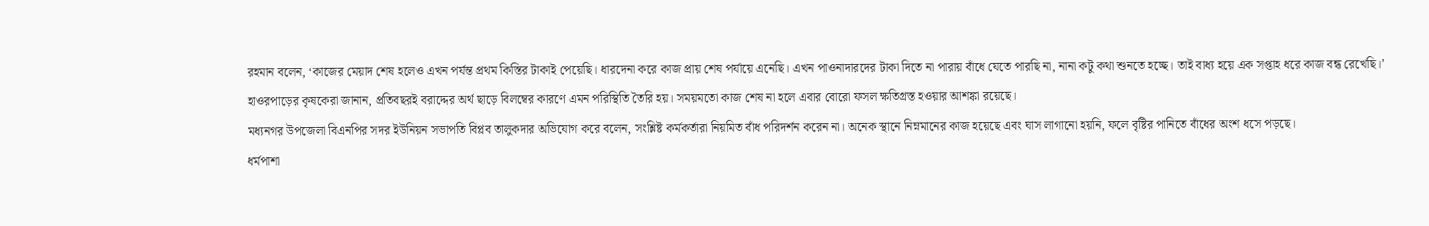রহমান বলেন, ‘কাজের মেয়াদ শেষ হলেও এখন পর্যন্ত প্রথম কিস্তির টাকাই পেয়েছি। ধারদেনা করে কাজ প্রায় শেষ পর্যায়ে এনেছি। এখন পাওনাদারদের টাকা দিতে না পারায় বাঁধে যেতে পারছি না, নানা কটু কথা শুনতে হচ্ছে। তাই বাধ্য হয়ে এক সপ্তাহ ধরে কাজ বন্ধ রেখেছি।’
হাওরপাড়ের কৃষকেরা জানান, প্রতিবছরই বরাদ্দের অর্থ ছাড়ে বিলম্বের কারণে এমন পরিস্থিতি তৈরি হয়। সময়মতো কাজ শেষ না হলে এবার বোরো ফসল ক্ষতিগ্রস্ত হওয়ার আশঙ্কা রয়েছে।
মধ্যনগর উপজেলা বিএনপির সদর ইউনিয়ন সভাপতি বিপ্লব তালুকদার অভিযোগ করে বলেন, সংশ্লিষ্ট কর্মকর্তারা নিয়মিত বাঁধ পরিদর্শন করেন না। অনেক স্থানে নিম্নমানের কাজ হয়েছে এবং ঘাস লাগানো হয়নি, ফলে বৃষ্টির পানিতে বাঁধের অংশ ধসে পড়ছে।
ধর্মপাশা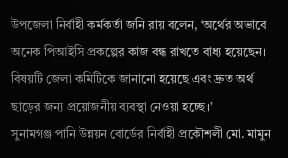উপজেলা নির্বাহী কর্মকর্তা জনি রায় বলেন, ‘অর্থের অভাবে অনেক পিআইসি প্রকল্পের কাজ বন্ধ রাখতে বাধ্য হয়েছেন। বিষয়টি জেলা কমিটিকে জানানো হয়েছে এবং দ্রুত অর্থ ছাড়ের জন্য প্রয়োজনীয় ব্যবস্থা নেওয়া হচ্ছে।’
সুনামগঞ্জ পানি উন্নয়ন বোর্ডের নির্বাহী প্রকৌশলী মো. মামুন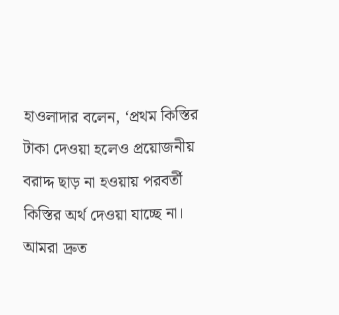হাওলাদার বলেন, ‘প্রথম কিস্তির টাকা দেওয়া হলেও প্রয়োজনীয় বরাদ্দ ছাড় না হওয়ায় পরবর্তী কিস্তির অর্থ দেওয়া যাচ্ছে না। আমরা দ্রুত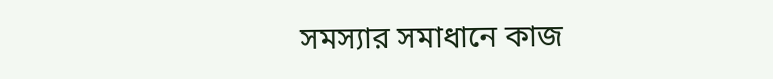সমস্যার সমাধানে কাজ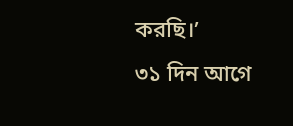করছি।’
৩১ দিন আগে